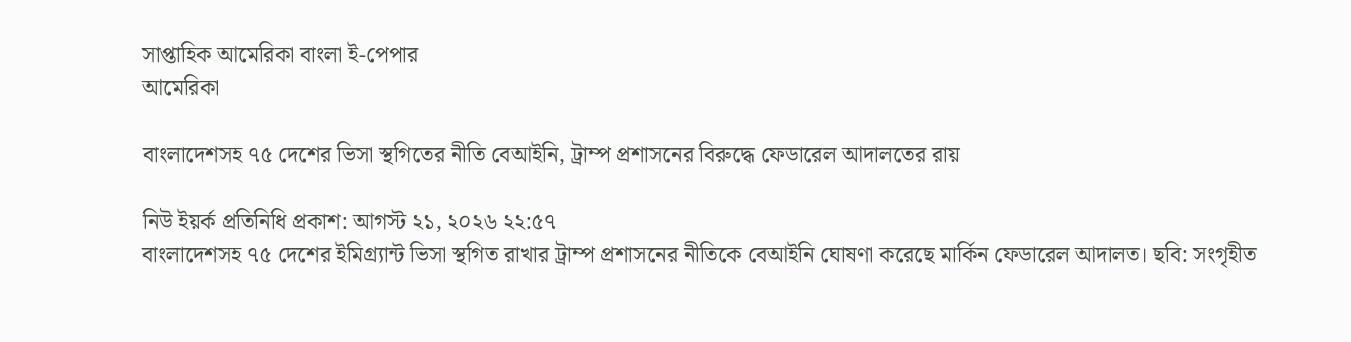সাপ্তাহিক আমেরিকা বাংলা ই-পেপার
আমেরিকা

বাংলাদেশসহ ৭৫ দেশের ভিসা স্থগিতের নীতি বেআইনি, ট্রাম্প প্রশাসনের বিরুদ্ধে ফেডারেল আদালতের রায়

নিউ ইয়র্ক প্রতিনিধি প্রকাশ: আগস্ট ২১, ২০২৬ ২২:৫৭
বাংলাদেশসহ ৭৫ দেশের ইমিগ্র্যান্ট ভিসা স্থগিত রাখার ট্রাম্প প্রশাসনের নীতিকে বেআইনি ঘোষণা করেছে মার্কিন ফেডারেল আদালত। ছবি: সংগৃহীত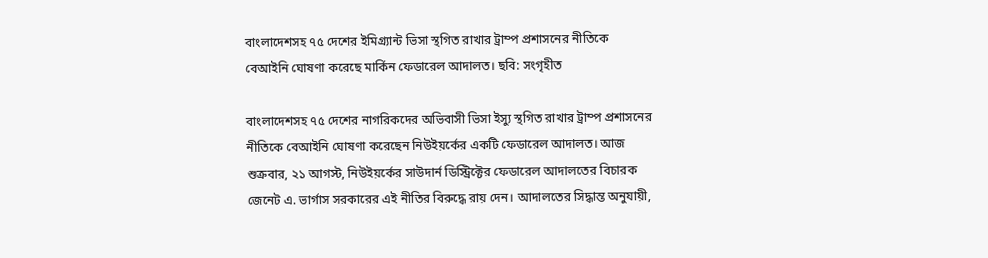বাংলাদেশসহ ৭৫ দেশের ইমিগ্র্যান্ট ভিসা স্থগিত রাখার ট্রাম্প প্রশাসনের নীতিকে বেআইনি ঘোষণা করেছে মার্কিন ফেডারেল আদালত। ছবি: সংগৃহীত

বাংলাদেশসহ ৭৫ দেশের নাগরিকদের অভিবাসী ভিসা ইস্যু স্থগিত রাখার ট্রাম্প প্রশাসনের নীতিকে বেআইনি ঘোষণা করেছেন নিউইয়র্কের একটি ফেডারেল আদালত। আজ শুক্রবার, ২১ আগস্ট, নিউইয়র্কের সাউদার্ন ডিস্ট্রিক্টের ফেডারেল আদালতের বিচারক জেনেট এ. ভার্গাস সরকারের এই নীতির বিরুদ্ধে রায় দেন। আদালতের সিদ্ধান্ত অনুযায়ী,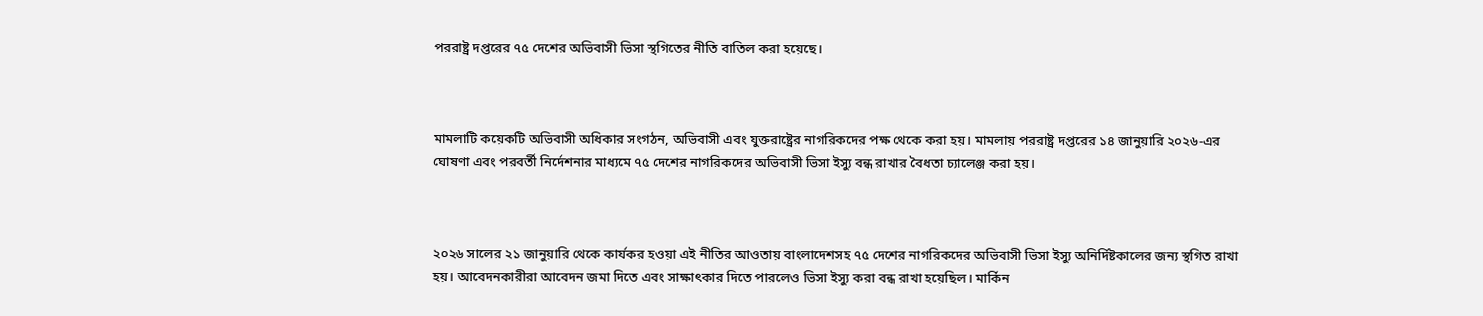পররাষ্ট্র দপ্তরের ৭৫ দেশের অভিবাসী ভিসা স্থগিতের নীতি বাতিল করা হয়েছে।



মামলাটি কয়েকটি অভিবাসী অধিকার সংগঠন, অভিবাসী এবং যুক্তরাষ্ট্রের নাগরিকদের পক্ষ থেকে করা হয়। মামলায় পররাষ্ট্র দপ্তরের ১৪ জানুয়ারি ২০২৬-এর ঘোষণা এবং পরবর্তী নির্দেশনার মাধ্যমে ৭৫ দেশের নাগরিকদের অভিবাসী ভিসা ইস্যু বন্ধ রাখার বৈধতা চ্যালেঞ্জ করা হয়।



২০২৬ সালের ২১ জানুয়ারি থেকে কার্যকর হওয়া এই নীতির আওতায় বাংলাদেশসহ ৭৫ দেশের নাগরিকদের অভিবাসী ভিসা ইস্যু অনির্দিষ্টকালের জন্য স্থগিত রাখা হয়। আবেদনকারীরা আবেদন জমা দিতে এবং সাক্ষাৎকার দিতে পারলেও ভিসা ইস্যু করা বন্ধ রাখা হয়েছিল। মার্কিন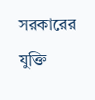সরকারের যুক্তি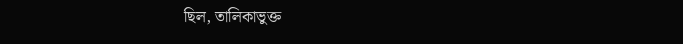ছিল, তালিকাভুক্ত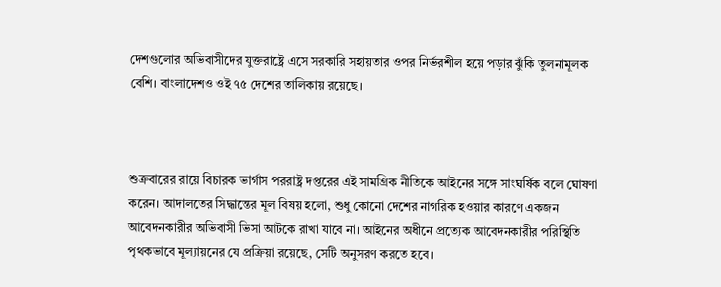দেশগুলোর অভিবাসীদের যুক্তরাষ্ট্রে এসে সরকারি সহায়তার ওপর নির্ভরশীল হয়ে পড়ার ঝুঁকি তুলনামূলক বেশি। বাংলাদেশও ওই ৭৫ দেশের তালিকায় রয়েছে।



শুক্রবারের রায়ে বিচারক ভার্গাস পররাষ্ট্র দপ্তরের এই সামগ্রিক নীতিকে আইনের সঙ্গে সাংঘর্ষিক বলে ঘোষণা করেন। আদালতের সিদ্ধান্তের মূল বিষয় হলো, শুধু কোনো দেশের নাগরিক হওয়ার কারণে একজন আবেদনকারীর অভিবাসী ভিসা আটকে রাখা যাবে না। আইনের অধীনে প্রত্যেক আবেদনকারীর পরিস্থিতি পৃথকভাবে মূল্যায়নের যে প্রক্রিয়া রয়েছে, সেটি অনুসরণ করতে হবে।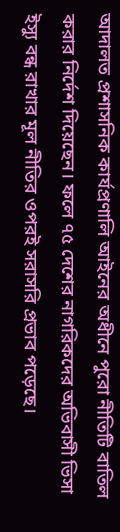আদালত প্রশাসনিক কার্যপ্রণালি আইনের অধীনে পুরো নীতিটি বাতিল করার নির্দেশ দিয়েছেন। ফলে ৭৫ দেশের নাগরিকদের অভিবাসী ভিসা ইস্যু বন্ধ রাখার মূল নীতির ওপরই সরাসরি প্রভাব পড়েছে।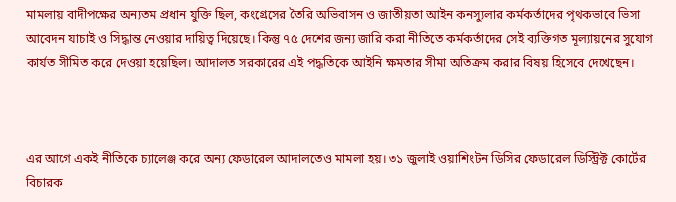মামলায় বাদীপক্ষের অন্যতম প্রধান যুক্তি ছিল, কংগ্রেসের তৈরি অভিবাসন ও জাতীয়তা আইন কনস্যুলার কর্মকর্তাদের পৃথকভাবে ভিসা আবেদন যাচাই ও সিদ্ধান্ত নেওয়ার দায়িত্ব দিয়েছে। কিন্তু ৭৫ দেশের জন্য জারি করা নীতিতে কর্মকর্তাদের সেই ব্যক্তিগত মূল্যায়নের সুযোগ কার্যত সীমিত করে দেওয়া হয়েছিল। আদালত সরকারের এই পদ্ধতিকে আইনি ক্ষমতার সীমা অতিক্রম করার বিষয় হিসেবে দেখেছেন।



এর আগে একই নীতিকে চ্যালেঞ্জ করে অন্য ফেডারেল আদালতেও মামলা হয়। ৩১ জুলাই ওয়াশিংটন ডিসির ফেডারেল ডিস্ট্রিক্ট কোর্টের বিচারক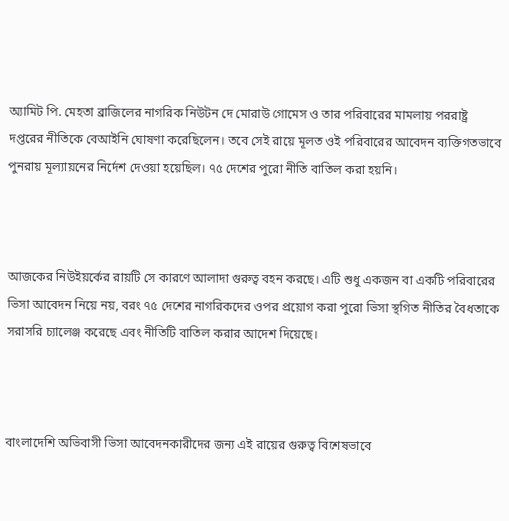অ্যামিট পি. মেহতা ব্রাজিলের নাগরিক নিউটন দে মোরাউ গোমেস ও তার পরিবারের মামলায় পররাষ্ট্র দপ্তরের নীতিকে বেআইনি ঘোষণা করেছিলেন। তবে সেই রায়ে মূলত ওই পরিবারের আবেদন ব্যক্তিগতভাবে পুনরায় মূল্যায়নের নির্দেশ দেওয়া হয়েছিল। ৭৫ দেশের পুরো নীতি বাতিল করা হয়নি।



আজকের নিউইয়র্কের রায়টি সে কারণে আলাদা গুরুত্ব বহন করছে। এটি শুধু একজন বা একটি পরিবারের ভিসা আবেদন নিয়ে নয়, বরং ৭৫ দেশের নাগরিকদের ওপর প্রয়োগ করা পুরো ভিসা স্থগিত নীতির বৈধতাকে সরাসরি চ্যালেঞ্জ করেছে এবং নীতিটি বাতিল করার আদেশ দিয়েছে।



বাংলাদেশি অভিবাসী ভিসা আবেদনকারীদের জন্য এই রায়ের গুরুত্ব বিশেষভাবে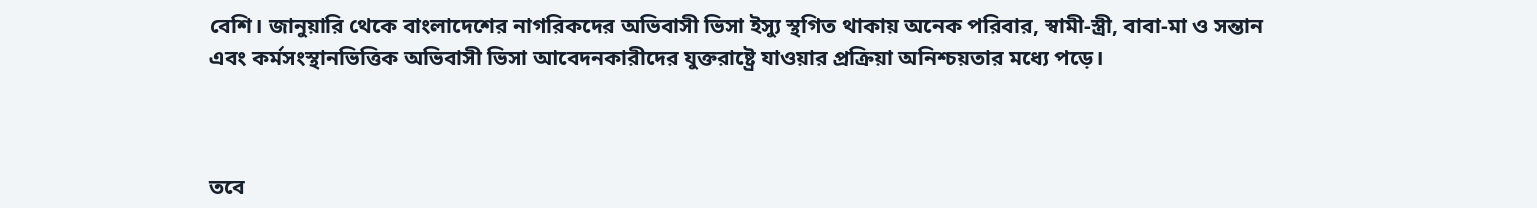বেশি। জানুয়ারি থেকে বাংলাদেশের নাগরিকদের অভিবাসী ভিসা ইস্যু স্থগিত থাকায় অনেক পরিবার, স্বামী-স্ত্রী, বাবা-মা ও সন্তান এবং কর্মসংস্থানভিত্তিক অভিবাসী ভিসা আবেদনকারীদের যুক্তরাষ্ট্রে যাওয়ার প্রক্রিয়া অনিশ্চয়তার মধ্যে পড়ে।



তবে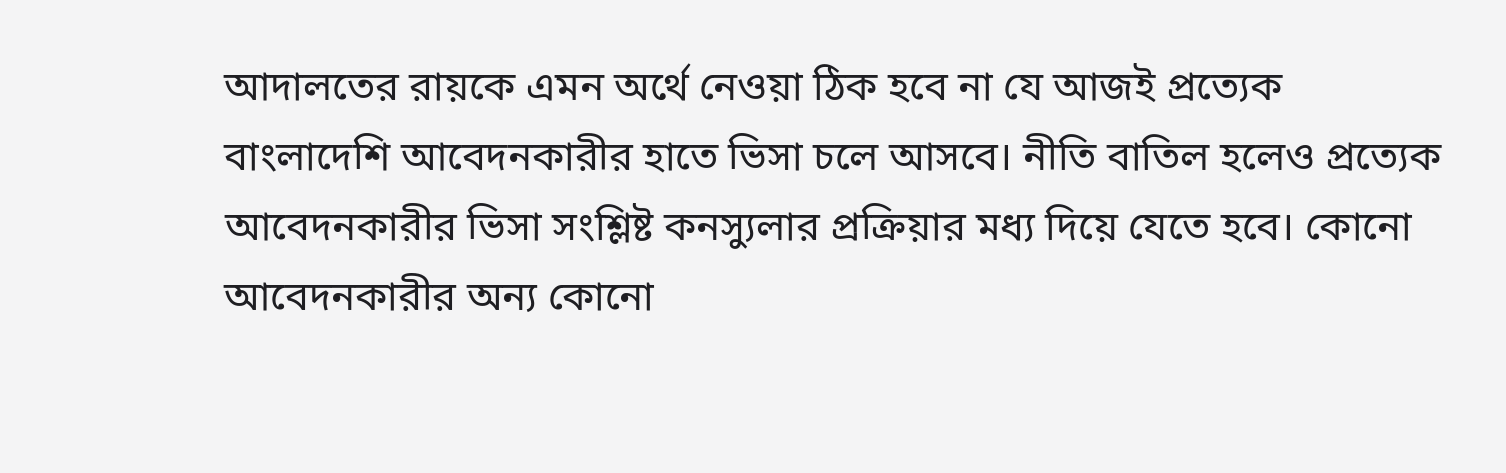আদালতের রায়কে এমন অর্থে নেওয়া ঠিক হবে না যে আজই প্রত্যেক বাংলাদেশি আবেদনকারীর হাতে ভিসা চলে আসবে। নীতি বাতিল হলেও প্রত্যেক আবেদনকারীর ভিসা সংশ্লিষ্ট কনস্যুলার প্রক্রিয়ার মধ্য দিয়ে যেতে হবে। কোনো আবেদনকারীর অন্য কোনো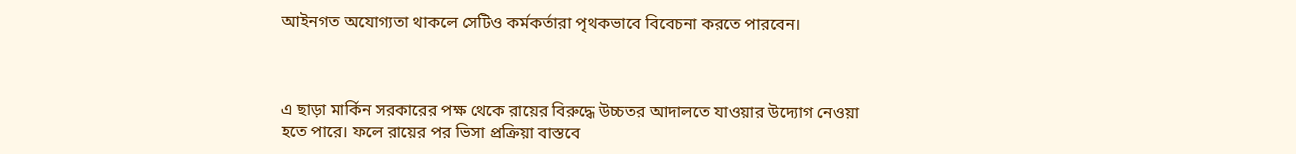আইনগত অযোগ্যতা থাকলে সেটিও কর্মকর্তারা পৃথকভাবে বিবেচনা করতে পারবেন।



এ ছাড়া মার্কিন সরকারের পক্ষ থেকে রায়ের বিরুদ্ধে উচ্চতর আদালতে যাওয়ার উদ্যোগ নেওয়া হতে পারে। ফলে রায়ের পর ভিসা প্রক্রিয়া বাস্তবে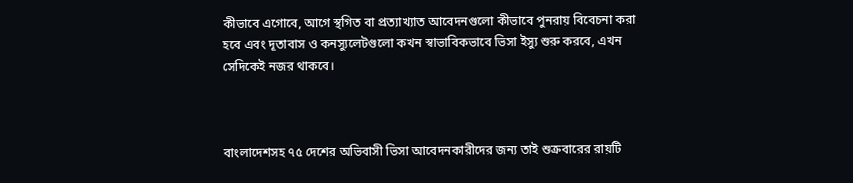কীভাবে এগোবে, আগে স্থগিত বা প্রত্যাখ্যাত আবেদনগুলো কীভাবে পুনরায় বিবেচনা করা হবে এবং দূতাবাস ও কনস্যুলেটগুলো কখন স্বাভাবিকভাবে ভিসা ইস্যু শুরু করবে, এখন সেদিকেই নজর থাকবে।



বাংলাদেশসহ ৭৫ দেশের অভিবাসী ভিসা আবেদনকারীদের জন্য তাই শুক্রবারের রায়টি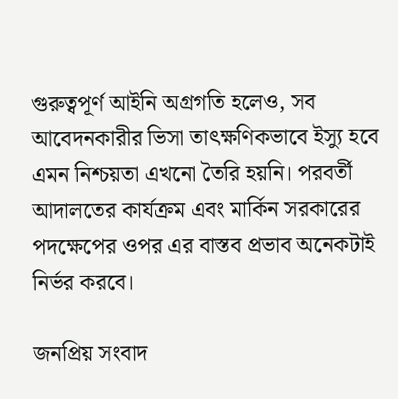গুরুত্বপূর্ণ আইনি অগ্রগতি হলেও, সব আবেদনকারীর ভিসা তাৎক্ষণিকভাবে ইস্যু হবে এমন নিশ্চয়তা এখনো তৈরি হয়নি। পরবর্তী আদালতের কার্যক্রম এবং মার্কিন সরকারের পদক্ষেপের ওপর এর বাস্তব প্রভাব অনেকটাই নির্ভর করবে।

জনপ্রিয় সংবাদ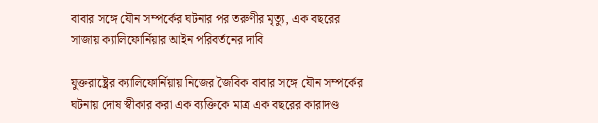বাবার সঙ্গে যৌন সম্পর্কের ঘটনার পর তরুণীর মৃত্যু, এক বছরের সাজায় ক্যালিফোর্নিয়ার আইন পরিবর্তনের দাবি

যুক্তরাষ্ট্রের ক্যালিফোর্নিয়ায় নিজের জৈবিক বাবার সঙ্গে যৌন সম্পর্কের ঘটনায় দোষ স্বীকার করা এক ব্যক্তিকে মাত্র এক বছরের কারাদণ্ড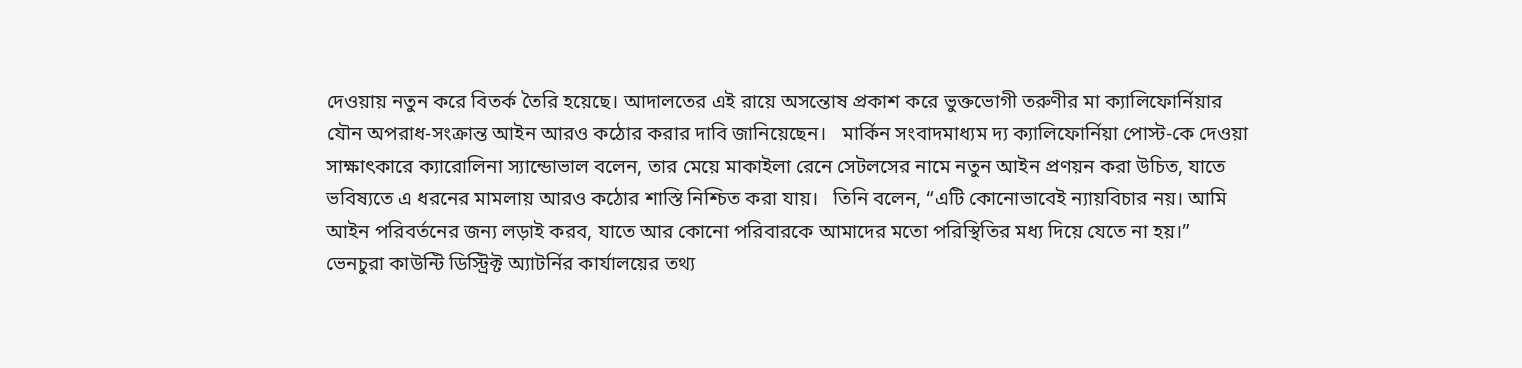দেওয়ায় নতুন করে বিতর্ক তৈরি হয়েছে। আদালতের এই রায়ে অসন্তোষ প্রকাশ করে ভুক্তভোগী তরুণীর মা ক্যালিফোর্নিয়ার যৌন অপরাধ-সংক্রান্ত আইন আরও কঠোর করার দাবি জানিয়েছেন।   মার্কিন সংবাদমাধ্যম দ্য ক্যালিফোর্নিয়া পোস্ট-কে দেওয়া সাক্ষাৎকারে ক্যারোলিনা স্যান্ডোভাল বলেন, তার মেয়ে মাকাইলা রেনে সেটলসের নামে নতুন আইন প্রণয়ন করা উচিত, যাতে ভবিষ্যতে এ ধরনের মামলায় আরও কঠোর শাস্তি নিশ্চিত করা যায়।   তিনি বলেন, “এটি কোনোভাবেই ন্যায়বিচার নয়। আমি আইন পরিবর্তনের জন্য লড়াই করব, যাতে আর কোনো পরিবারকে আমাদের মতো পরিস্থিতির মধ্য দিয়ে যেতে না হয়।”   ভেনচুরা কাউন্টি ডিস্ট্রিক্ট অ্যাটর্নির কার্যালয়ের তথ্য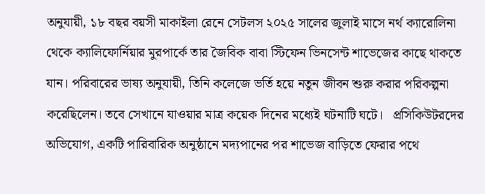অনুযায়ী, ১৮ বছর বয়সী মাকাইলা রেনে সেটলস ২০২৫ সালের জুলাই মাসে নর্থ ক্যারোলিনা থেকে ক্যালিফোর্নিয়ার মুরপার্কে তার জৈবিক বাবা স্টিফেন ভিনসেন্ট শাভেজের কাছে থাকতে যান। পরিবারের ভাষ্য অনুযায়ী, তিনি কলেজে ভর্তি হয়ে নতুন জীবন শুরু করার পরিকল্পনা করেছিলেন। তবে সেখানে যাওয়ার মাত্র কয়েক দিনের মধ্যেই ঘটনাটি ঘটে।   প্রসিকিউটরদের অভিযোগ, একটি পারিবারিক অনুষ্ঠানে মদ্যপানের পর শাভেজ বাড়িতে ফেরার পথে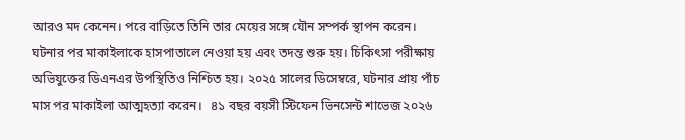আরও মদ কেনেন। পরে বাড়িতে তিনি তার মেয়ের সঙ্গে যৌন সম্পর্ক স্থাপন করেন। ঘটনার পর মাকাইলাকে হাসপাতালে নেওয়া হয় এবং তদন্ত শুরু হয়। চিকিৎসা পরীক্ষায় অভিযুক্তের ডিএনএর উপস্থিতিও নিশ্চিত হয়। ২০২৫ সালের ডিসেম্বরে, ঘটনার প্রায় পাঁচ মাস পর মাকাইলা আত্মহত্যা করেন।   ৪১ বছর বয়সী স্টিফেন ভিনসেন্ট শাভেজ ২০২৬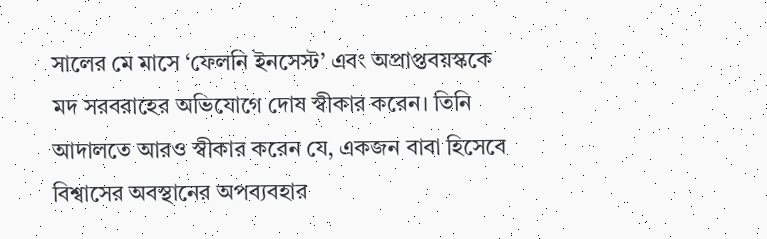সালের মে মাসে ‘ফেলনি ইনসেস্ট’ এবং অপ্রাপ্তবয়স্ককে মদ সরবরাহের অভিযোগে দোষ স্বীকার করেন। তিনি আদালতে আরও স্বীকার করেন যে, একজন বাবা হিসেবে বিশ্বাসের অবস্থানের অপব্যবহার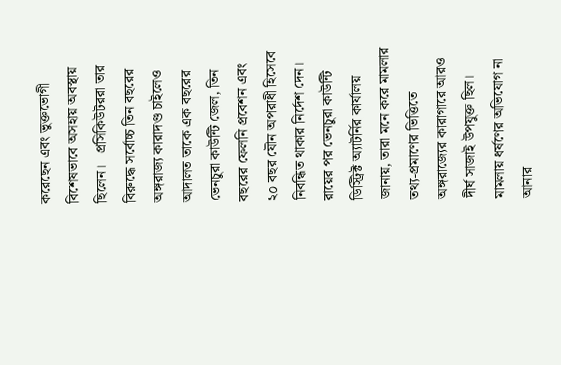করেছেন এবং ভুক্তভোগী বিশেষভাবে অসহায় অবস্থায় ছিলেন।   প্রসিকিউটররা তার বিরুদ্ধে সর্বোচ্চ তিন বছরের অঙ্গরাজ্য কারাদণ্ড চাইলেও আদালত তাকে এক বছরের ভেনচুরা কাউন্টি জেল, তিন বছরের ফেলনি প্রবেশন এবং ২০ বছর যৌন অপরাধী হিসেবে নিবন্ধিত থাকার নির্দেশ দেন। রায়ের পর ভেনচুরা কাউন্টি ডিস্ট্রিক্ট অ্যাটর্নির কার্যালয় জানায়, তারা মনে করে মামলার তথ্য-প্রমাণের ভিত্তিতে অঙ্গরাজ্যের কারাগারে আরও দীর্ঘ সাজাই উপযুক্ত ছিল।   মামলায় ধর্ষণের অভিযোগ না আনার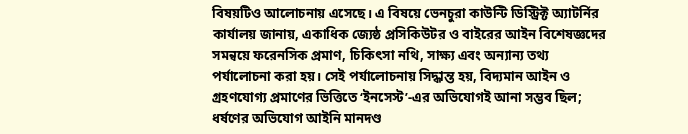বিষয়টিও আলোচনায় এসেছে। এ বিষয়ে ভেনচুরা কাউন্টি ডিস্ট্রিক্ট অ্যাটর্নির কার্যালয় জানায়, একাধিক জ্যেষ্ঠ প্রসিকিউটর ও বাইরের আইন বিশেষজ্ঞদের সমন্বয়ে ফরেনসিক প্রমাণ, চিকিৎসা নথি, সাক্ষ্য এবং অন্যান্য তথ্য পর্যালোচনা করা হয়। সেই পর্যালোচনায় সিদ্ধান্ত হয়, বিদ্যমান আইন ও গ্রহণযোগ্য প্রমাণের ভিত্তিতে ‘ইনসেস্ট’-এর অভিযোগই আনা সম্ভব ছিল; ধর্ষণের অভিযোগ আইনি মানদণ্ড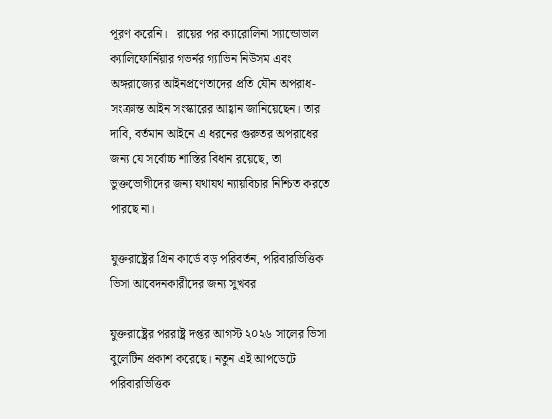পূরণ করেনি।   রায়ের পর ক্যারোলিনা স্যান্ডোভাল ক্যালিফোর্নিয়ার গভর্নর গ্যাভিন নিউসম এবং অঙ্গরাজ্যের আইনপ্রণেতাদের প্রতি যৌন অপরাধ-সংক্রান্ত আইন সংস্কারের আহ্বান জানিয়েছেন। তার দাবি, বর্তমান আইনে এ ধরনের গুরুতর অপরাধের জন্য যে সর্বোচ্চ শাস্তির বিধান রয়েছে, তা ভুক্তভোগীদের জন্য যথাযথ ন্যায়বিচার নিশ্চিত করতে পারছে না।

যুক্তরাষ্ট্রের গ্রিন কার্ডে বড় পরিবর্তন, পরিবারভিত্তিক ভিসা আবেদনকারীদের জন্য সুখবর

যুক্তরাষ্ট্রের পররাষ্ট্র দপ্তর আগস্ট ২০২৬ সালের ভিসা বুলেটিন প্রকাশ করেছে। নতুন এই আপডেটে পরিবারভিত্তিক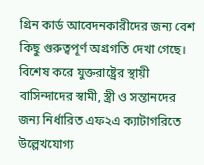গ্রিন কার্ড আবেদনকারীদের জন্য বেশ কিছু গুরুত্বপূর্ণ অগ্রগতি দেখা গেছে। বিশেষ করে যুক্তরাষ্ট্রের স্থায়ী বাসিন্দাদের স্বামী, স্ত্রী ও সন্তানদের জন্য নির্ধারিত এফ২এ ক্যাটাগরিতে উল্লেখযোগ্য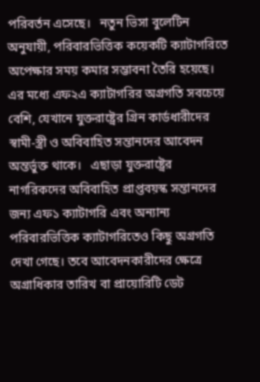পরিবর্তন এসেছে।   নতুন ভিসা বুলেটিন অনুযায়ী, পরিবারভিত্তিক কয়েকটি ক্যাটাগরিতে অপেক্ষার সময় কমার সম্ভাবনা তৈরি হয়েছে। এর মধ্যে এফ২এ ক্যাটাগরির অগ্রগতি সবচেয়ে বেশি, যেখানে যুক্তরাষ্ট্রের গ্রিন কার্ডধারীদের স্বামী-স্ত্রী ও অবিবাহিত সন্তানদের আবেদন অন্তর্ভুক্ত থাকে।   এছাড়া যুক্তরাষ্ট্রের নাগরিকদের অবিবাহিত প্রাপ্তবয়স্ক সন্তানদের জন্য এফ১ ক্যাটাগরি এবং অন্যান্য পরিবারভিত্তিক ক্যাটাগরিতেও কিছু অগ্রগতি দেখা গেছে। তবে আবেদনকারীদের ক্ষেত্রে অগ্রাধিকার তারিখ বা প্রায়োরিটি ডেট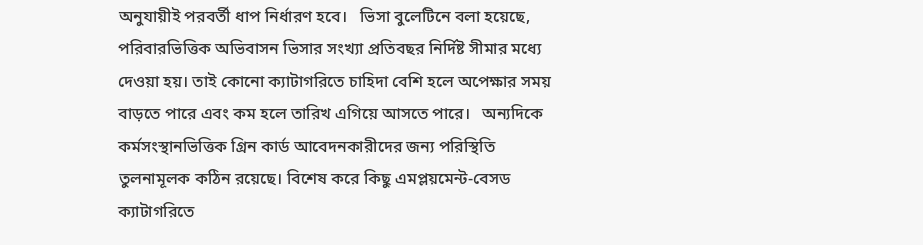অনুযায়ীই পরবর্তী ধাপ নির্ধারণ হবে।   ভিসা বুলেটিনে বলা হয়েছে, পরিবারভিত্তিক অভিবাসন ভিসার সংখ্যা প্রতিবছর নির্দিষ্ট সীমার মধ্যে দেওয়া হয়। তাই কোনো ক্যাটাগরিতে চাহিদা বেশি হলে অপেক্ষার সময় বাড়তে পারে এবং কম হলে তারিখ এগিয়ে আসতে পারে।   অন্যদিকে কর্মসংস্থানভিত্তিক গ্রিন কার্ড আবেদনকারীদের জন্য পরিস্থিতি তুলনামূলক কঠিন রয়েছে। বিশেষ করে কিছু এমপ্লয়মেন্ট-বেসড ক্যাটাগরিতে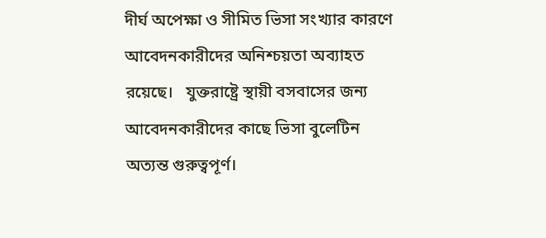দীর্ঘ অপেক্ষা ও সীমিত ভিসা সংখ্যার কারণে আবেদনকারীদের অনিশ্চয়তা অব্যাহত রয়েছে।   যুক্তরাষ্ট্রে স্থায়ী বসবাসের জন্য আবেদনকারীদের কাছে ভিসা বুলেটিন অত্যন্ত গুরুত্বপূর্ণ।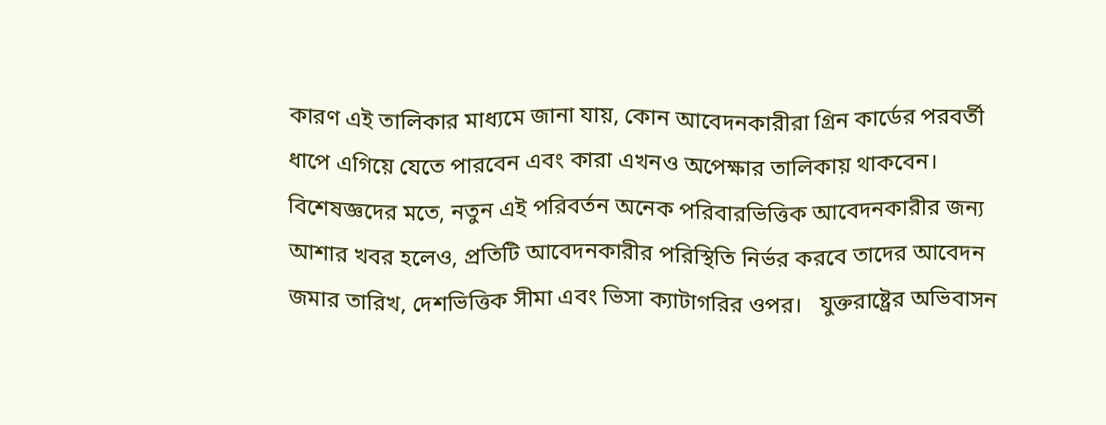কারণ এই তালিকার মাধ্যমে জানা যায়, কোন আবেদনকারীরা গ্রিন কার্ডের পরবর্তী ধাপে এগিয়ে যেতে পারবেন এবং কারা এখনও অপেক্ষার তালিকায় থাকবেন।   বিশেষজ্ঞদের মতে, নতুন এই পরিবর্তন অনেক পরিবারভিত্তিক আবেদনকারীর জন্য আশার খবর হলেও, প্রতিটি আবেদনকারীর পরিস্থিতি নির্ভর করবে তাদের আবেদন জমার তারিখ, দেশভিত্তিক সীমা এবং ভিসা ক্যাটাগরির ওপর।   যুক্তরাষ্ট্রের অভিবাসন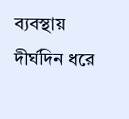ব্যবস্থায় দীর্ঘদিন ধরে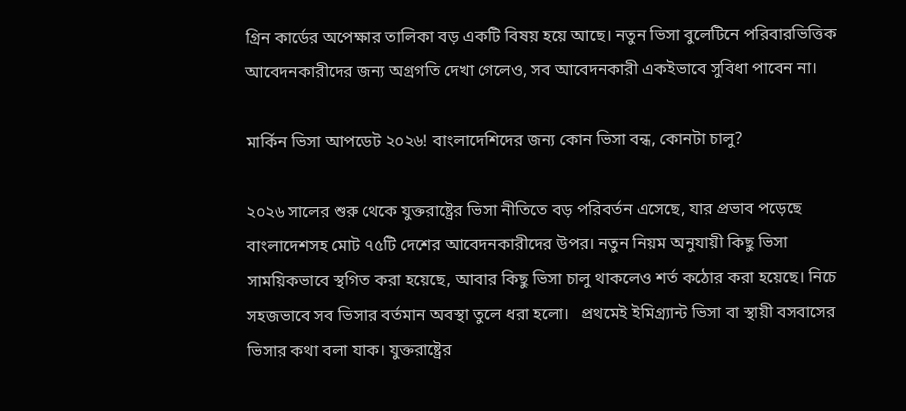গ্রিন কার্ডের অপেক্ষার তালিকা বড় একটি বিষয় হয়ে আছে। নতুন ভিসা বুলেটিনে পরিবারভিত্তিক আবেদনকারীদের জন্য অগ্রগতি দেখা গেলেও, সব আবেদনকারী একইভাবে সুবিধা পাবেন না।

মার্কিন ভিসা আপডেট ২০২৬! বাংলাদেশিদের জন্য কোন ভিসা বন্ধ, কোনটা চালু?

২০২৬ সালের শুরু থেকে যুক্তরাষ্ট্রের ভিসা নীতিতে বড় পরিবর্তন এসেছে, যার প্রভাব পড়েছে বাংলাদেশসহ মোট ৭৫টি দেশের আবেদনকারীদের উপর। নতুন নিয়ম অনুযায়ী কিছু ভিসা সাময়িকভাবে স্থগিত করা হয়েছে, আবার কিছু ভিসা চালু থাকলেও শর্ত কঠোর করা হয়েছে। নিচে সহজভাবে সব ভিসার বর্তমান অবস্থা তুলে ধরা হলো।   প্রথমেই ইমিগ্র্যান্ট ভিসা বা স্থায়ী বসবাসের ভিসার কথা বলা যাক। যুক্তরাষ্ট্রের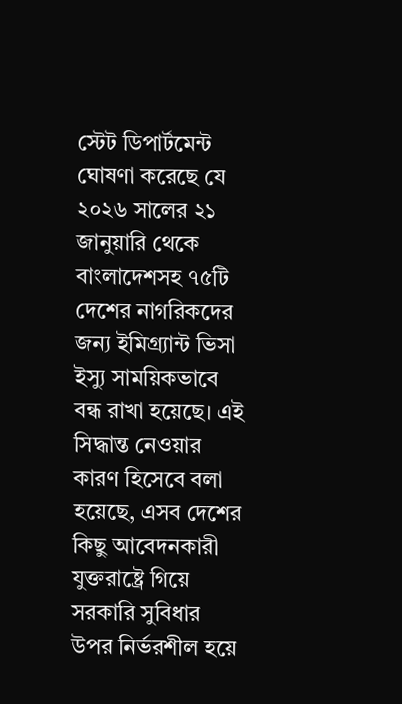স্টেট ডিপার্টমেন্ট ঘোষণা করেছে যে ২০২৬ সালের ২১ জানুয়ারি থেকে বাংলাদেশসহ ৭৫টি দেশের নাগরিকদের জন্য ইমিগ্র্যান্ট ভিসা ইস্যু সাময়িকভাবে বন্ধ রাখা হয়েছে। এই সিদ্ধান্ত নেওয়ার কারণ হিসেবে বলা হয়েছে, এসব দেশের কিছু আবেদনকারী যুক্তরাষ্ট্রে গিয়ে সরকারি সুবিধার উপর নির্ভরশীল হয়ে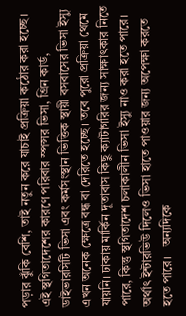পড়ার ঝুঁকি বেশি, তাই নতুন করে যাচাই প্রক্রিয়া কঠোর করা হচ্ছে।   এই স্থগিতাদেশের কারণে পরিবার স্পন্সর ভিসা, গ্রিন কার্ড, ডাইভারসিটি ভিসা এবং কর্মসংস্থান ভিত্তিক স্থায়ী বসবাসের ভিসা ইস্যু এখন অনেক ক্ষেত্রে বন্ধ বা দেরিতে হচ্ছে। তবে পুরো প্রক্রিয়া থেমে যায়নি। ঢাকায় মার্কিন দূতাবাস কিছু ক্যাটাগরির জন্য সাক্ষাৎকার নিতে পারে, কিন্তু স্থগিতাদেশ চলাকালীন ভিসা ইস্যু নাও করা হতে পারে। অর্থাৎ ইন্টারভিউ দিলেও ভিসা হাতে পাওয়ার জন্য অপেক্ষা করতে হতে পারে।   অন্যদিকে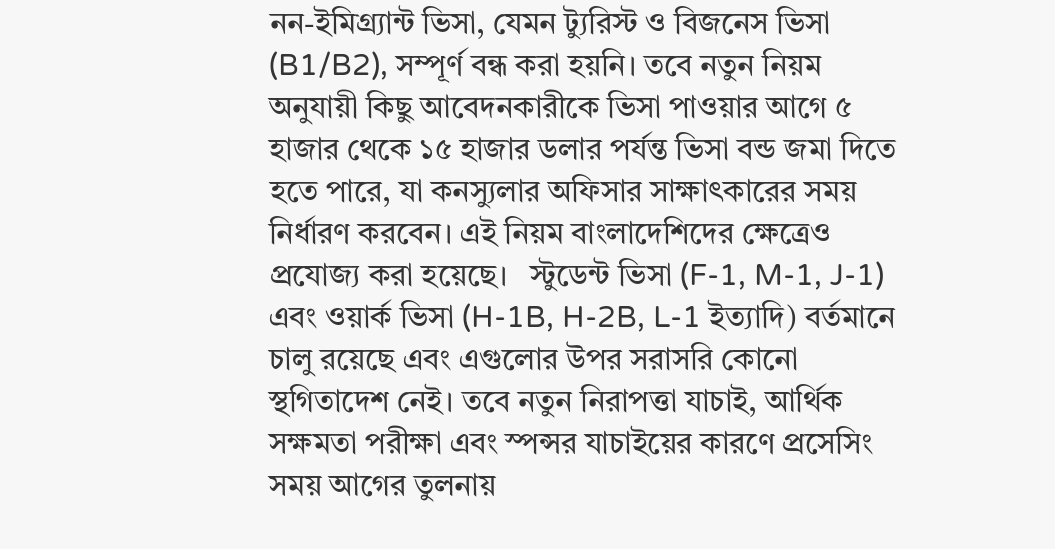নন-ইমিগ্র্যান্ট ভিসা, যেমন ট্যুরিস্ট ও বিজনেস ভিসা (B1/B2), সম্পূর্ণ বন্ধ করা হয়নি। তবে নতুন নিয়ম অনুযায়ী কিছু আবেদনকারীকে ভিসা পাওয়ার আগে ৫ হাজার থেকে ১৫ হাজার ডলার পর্যন্ত ভিসা বন্ড জমা দিতে হতে পারে, যা কনস্যুলার অফিসার সাক্ষাৎকারের সময় নির্ধারণ করবেন। এই নিয়ম বাংলাদেশিদের ক্ষেত্রেও প্রযোজ্য করা হয়েছে।   স্টুডেন্ট ভিসা (F-1, M-1, J-1) এবং ওয়ার্ক ভিসা (H-1B, H-2B, L-1 ইত্যাদি) বর্তমানে চালু রয়েছে এবং এগুলোর উপর সরাসরি কোনো স্থগিতাদেশ নেই। তবে নতুন নিরাপত্তা যাচাই, আর্থিক সক্ষমতা পরীক্ষা এবং স্পন্সর যাচাইয়ের কারণে প্রসেসিং সময় আগের তুলনায়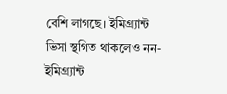বেশি লাগছে। ইমিগ্র্যান্ট ভিসা স্থগিত থাকলেও নন-ইমিগ্র্যান্ট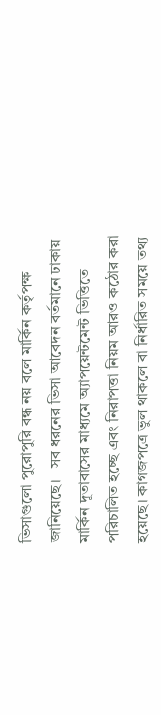ভিসাগুলো পুরোপুরি বন্ধ নয় বলে মার্কিন কর্তৃপক্ষ জানিয়েছে।   সব ধরনের ভিসা আবেদন বর্তমানে ঢাকায় মার্কিন দূতাবাসের মাধ্যমে অ্যাপয়েন্টমেন্ট ভিত্তিতে পরিচালিত হচ্ছে এবং নিরাপত্তা নিয়ম আরও কঠোর করা হয়েছে। কাগজপত্রে ভুল থাকলে বা নির্ধারিত সময়ে তথ্য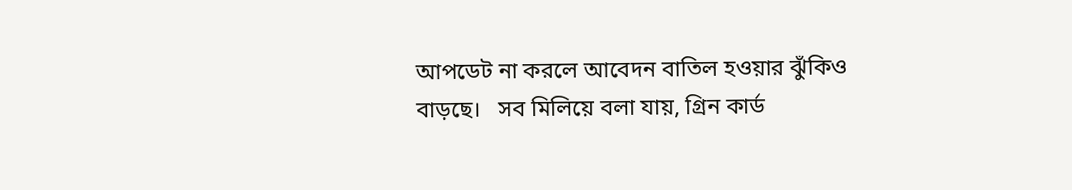আপডেট না করলে আবেদন বাতিল হওয়ার ঝুঁকিও বাড়ছে।   সব মিলিয়ে বলা যায়, গ্রিন কার্ড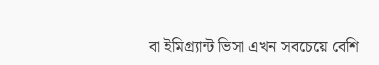বা ইমিগ্র্যান্ট ভিসা এখন সবচেয়ে বেশি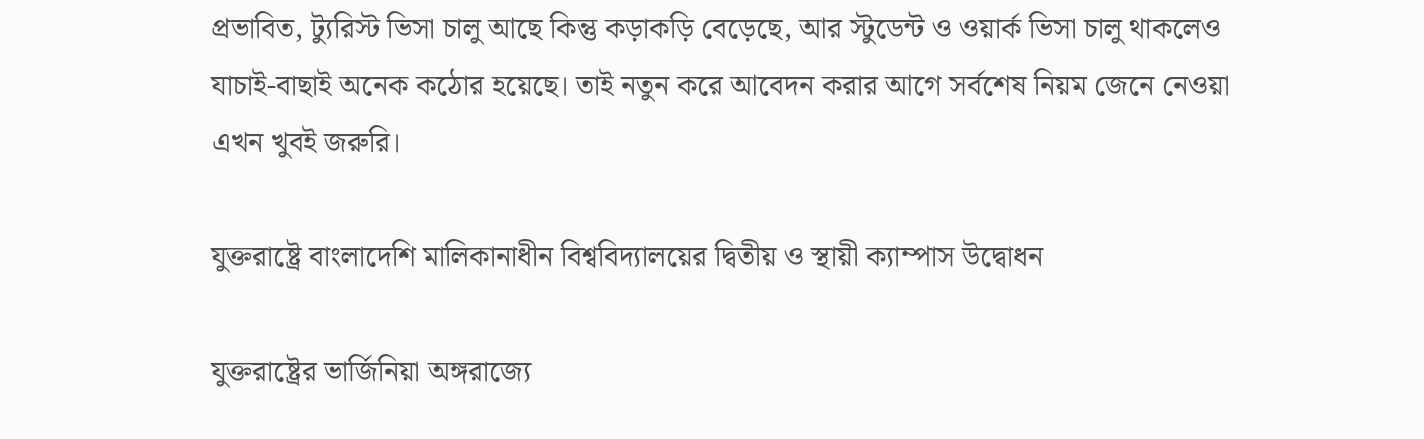প্রভাবিত, ট্যুরিস্ট ভিসা চালু আছে কিন্তু কড়াকড়ি বেড়েছে, আর স্টুডেন্ট ও ওয়ার্ক ভিসা চালু থাকলেও যাচাই-বাছাই অনেক কঠোর হয়েছে। তাই নতুন করে আবেদন করার আগে সর্বশেষ নিয়ম জেনে নেওয়া এখন খুবই জরুরি।

যুক্তরাষ্ট্রে বাংলাদেশি মালিকানাধীন বিশ্ববিদ্যালয়ের দ্বিতীয় ও স্থায়ী ক্যাম্পাস উদ্বোধন

যুক্তরাষ্ট্রের ভার্জিনিয়া অঙ্গরাজ্যে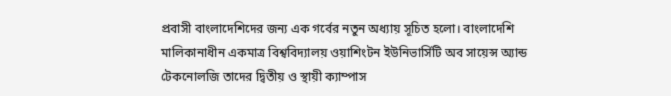প্রবাসী বাংলাদেশিদের জন্য এক গর্বের নতুন অধ্যায় সূচিত হলো। বাংলাদেশি মালিকানাধীন একমাত্র বিশ্ববিদ্যালয় ওয়াশিংটন ইউনিভার্সিটি অব সায়েন্স অ্যান্ড টেকনোলজি তাদের দ্বিতীয় ও স্থায়ী ক্যাম্পাস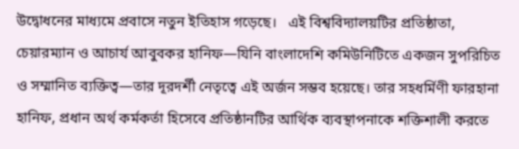উদ্বোধনের মাধ্যমে প্রবাসে নতুন ইতিহাস গড়েছে।   এই বিশ্ববিদ্যালয়টির প্রতিষ্ঠাতা, চেয়ারম্যান ও আচার্য আবুবকর হানিফ—যিনি বাংলাদেশি কমিউনিটিতে একজন সুপরিচিত ও সম্মানিত ব্যক্তিত্ব—তার দূরদর্শী নেতৃত্বে এই অর্জন সম্ভব হয়েছে। তার সহধর্মিণী ফারহানা হানিফ, প্রধান অর্থ কর্মকর্তা হিসেবে প্রতিষ্ঠানটির আর্থিক ব্যবস্থাপনাকে শক্তিশালী করতে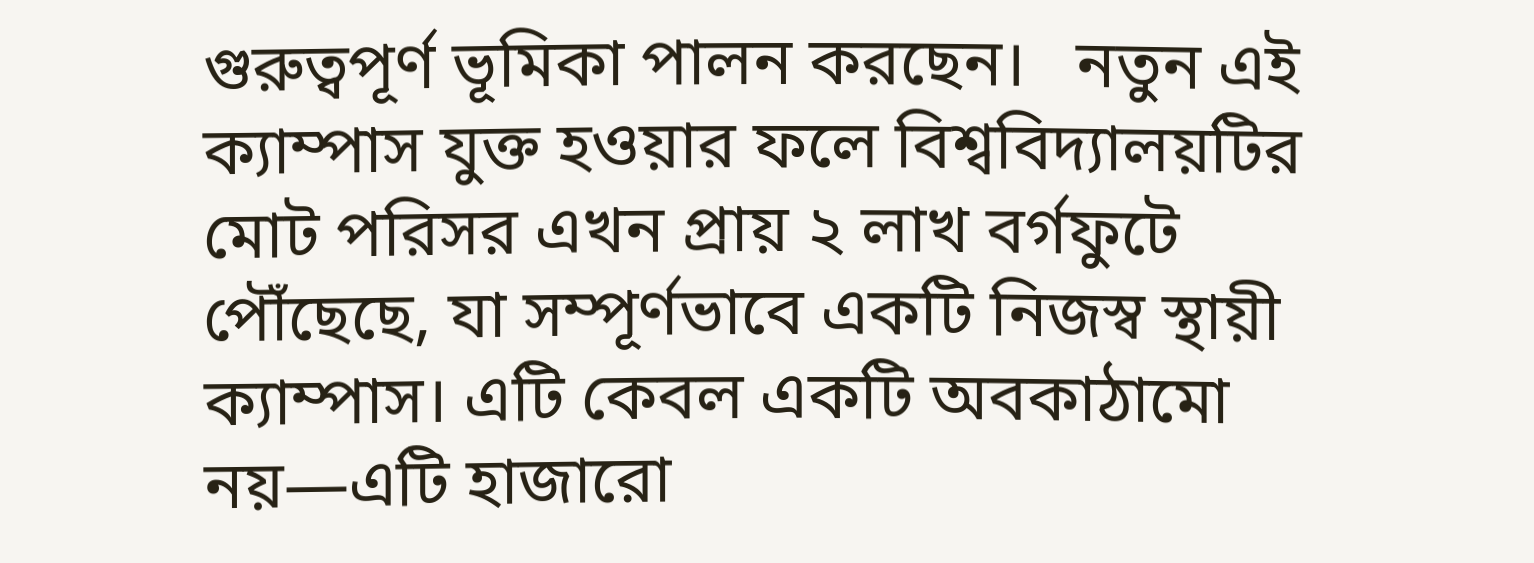গুরুত্বপূর্ণ ভূমিকা পালন করছেন।   নতুন এই ক্যাম্পাস যুক্ত হওয়ার ফলে বিশ্ববিদ্যালয়টির মোট পরিসর এখন প্রায় ২ লাখ বর্গফুটে পৌঁছেছে, যা সম্পূর্ণভাবে একটি নিজস্ব স্থায়ী ক্যাম্পাস। এটি কেবল একটি অবকাঠামো নয়—এটি হাজারো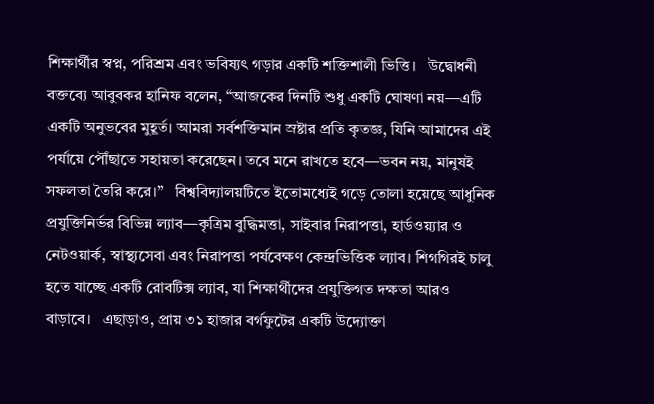শিক্ষার্থীর স্বপ্ন, পরিশ্রম এবং ভবিষ্যৎ গড়ার একটি শক্তিশালী ভিত্তি।   উদ্বোধনী বক্তব্যে আবুবকর হানিফ বলেন, “আজকের দিনটি শুধু একটি ঘোষণা নয়—এটি একটি অনুভবের মুহূর্ত। আমরা সর্বশক্তিমান স্রষ্টার প্রতি কৃতজ্ঞ, যিনি আমাদের এই পর্যায়ে পৌঁছাতে সহায়তা করেছেন। তবে মনে রাখতে হবে—ভবন নয়, মানুষই সফলতা তৈরি করে।”   বিশ্ববিদ্যালয়টিতে ইতোমধ্যেই গড়ে তোলা হয়েছে আধুনিক প্রযুক্তিনির্ভর বিভিন্ন ল্যাব—কৃত্রিম বুদ্ধিমত্তা, সাইবার নিরাপত্তা, হার্ডওয়্যার ও নেটওয়ার্ক, স্বাস্থ্যসেবা এবং নিরাপত্তা পর্যবেক্ষণ কেন্দ্রভিত্তিক ল্যাব। শিগগিরই চালু হতে যাচ্ছে একটি রোবটিক্স ল্যাব, যা শিক্ষার্থীদের প্রযুক্তিগত দক্ষতা আরও বাড়াবে।   এছাড়াও, প্রায় ৩১ হাজার বর্গফুটের একটি উদ্যোক্তা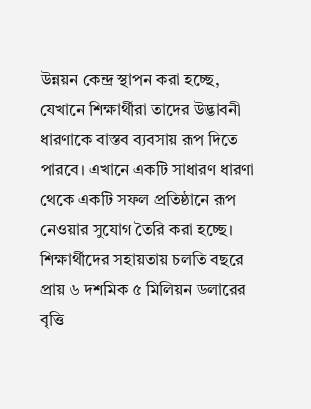উন্নয়ন কেন্দ্র স্থাপন করা হচ্ছে, যেখানে শিক্ষার্থীরা তাদের উদ্ভাবনী ধারণাকে বাস্তব ব্যবসায় রূপ দিতে পারবে। এখানে একটি সাধারণ ধারণা থেকে একটি সফল প্রতিষ্ঠানে রূপ নেওয়ার সুযোগ তৈরি করা হচ্ছে।   শিক্ষার্থীদের সহায়তায় চলতি বছরে প্রায় ৬ দশমিক ৫ মিলিয়ন ডলারের বৃত্তি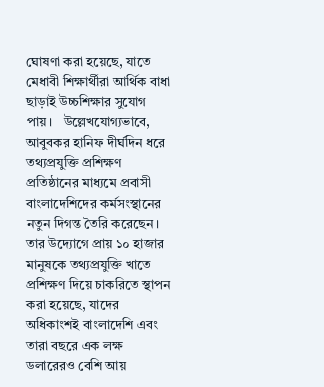ঘোষণা করা হয়েছে, যাতে মেধাবী শিক্ষার্থীরা আর্থিক বাধা ছাড়াই উচ্চশিক্ষার সুযোগ পায়।   উল্লেখযোগ্যভাবে, আবুবকর হানিফ দীর্ঘদিন ধরে তথ্যপ্রযুক্তি প্রশিক্ষণ প্রতিষ্ঠানের মাধ্যমে প্রবাসী বাংলাদেশিদের কর্মসংস্থানের নতুন দিগন্ত তৈরি করেছেন। তার উদ্যোগে প্রায় ১০ হাজার মানুষকে তথ্যপ্রযুক্তি খাতে প্রশিক্ষণ দিয়ে চাকরিতে স্থাপন করা হয়েছে, যাদের অধিকাংশই বাংলাদেশি এবং তারা বছরে এক লক্ষ ডলারেরও বেশি আয়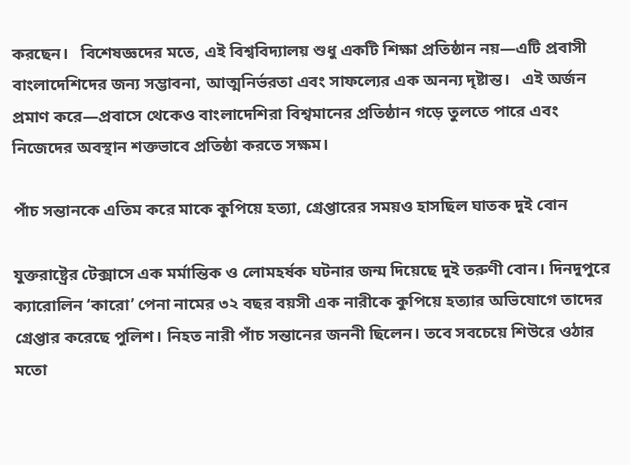করছেন।   বিশেষজ্ঞদের মতে, এই বিশ্ববিদ্যালয় শুধু একটি শিক্ষা প্রতিষ্ঠান নয়—এটি প্রবাসী বাংলাদেশিদের জন্য সম্ভাবনা, আত্মনির্ভরতা এবং সাফল্যের এক অনন্য দৃষ্টান্ত।   এই অর্জন প্রমাণ করে—প্রবাসে থেকেও বাংলাদেশিরা বিশ্বমানের প্রতিষ্ঠান গড়ে তুলতে পারে এবং নিজেদের অবস্থান শক্তভাবে প্রতিষ্ঠা করতে সক্ষম।

পাঁচ সন্তানকে এতিম করে মাকে কুপিয়ে হত্যা, গ্রেপ্তারের সময়ও হাসছিল ঘাতক দুই বোন

যুক্তরাষ্ট্রের টেক্সাসে এক মর্মান্তিক ও লোমহর্ষক ঘটনার জন্ম দিয়েছে দুই তরুণী বোন। দিনদুপুরে ক্যারোলিন ‘কারো’ পেনা নামের ৩২ বছর বয়সী এক নারীকে কুপিয়ে হত্যার অভিযোগে তাদের গ্রেপ্তার করেছে পুলিশ। নিহত নারী পাঁচ সন্তানের জননী ছিলেন। তবে সবচেয়ে শিউরে ওঠার মতো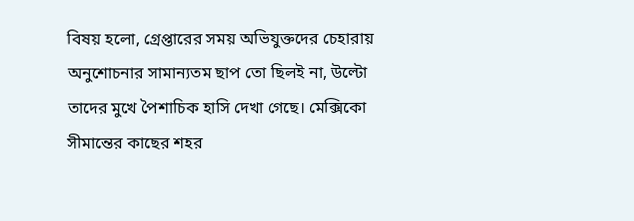বিষয় হলো, গ্রেপ্তারের সময় অভিযুক্তদের চেহারায় অনুশোচনার সামান্যতম ছাপ তো ছিলই না, উল্টো তাদের মুখে পৈশাচিক হাসি দেখা গেছে। মেক্সিকো সীমান্তের কাছের শহর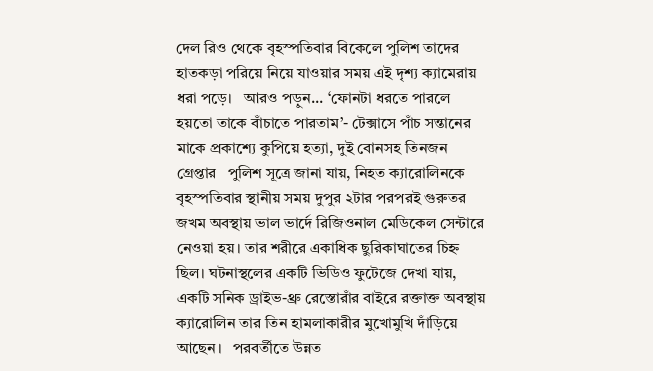দেল রিও থেকে বৃহস্পতিবার বিকেলে পুলিশ তাদের হাতকড়া পরিয়ে নিয়ে যাওয়ার সময় এই দৃশ্য ক্যামেরায় ধরা পড়ে।   আরও পড়ুন... ‘ফোনটা ধরতে পারলে হয়তো তাকে বাঁচাতে পারতাম’- টেক্সাসে পাঁচ সন্তানের মাকে প্রকাশ্যে কুপিয়ে হত্যা, দুই বোনসহ তিনজন গ্রেপ্তার   পুলিশ সূত্রে জানা যায়, নিহত ক্যারোলিনকে বৃহস্পতিবার স্থানীয় সময় দুপুর ২টার পরপরই গুরুতর জখম অবস্থায় ভাল ভার্দে রিজিওনাল মেডিকেল সেন্টারে নেওয়া হয়। তার শরীরে একাধিক ছুরিকাঘাতের চিহ্ন ছিল। ঘটনাস্থলের একটি ভিডিও ফুটেজে দেখা যায়, একটি সনিক ড্রাইভ-থ্রু রেস্তোরাঁর বাইরে রক্তাক্ত অবস্থায় ক্যারোলিন তার তিন হামলাকারীর মুখোমুখি দাঁড়িয়ে আছেন।   পরবর্তীতে উন্নত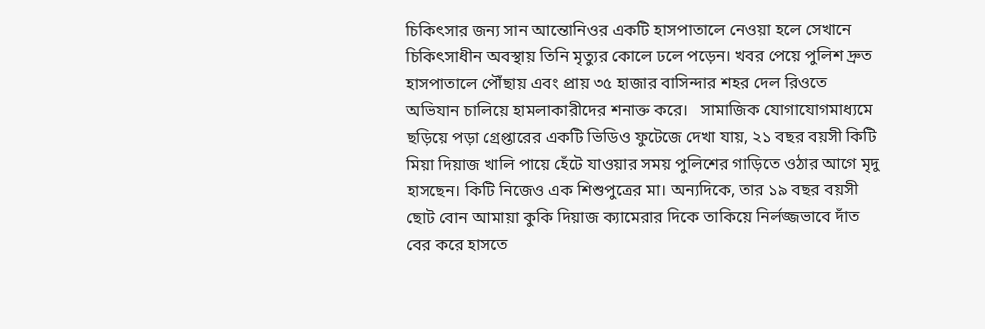চিকিৎসার জন্য সান আন্তোনিওর একটি হাসপাতালে নেওয়া হলে সেখানে চিকিৎসাধীন অবস্থায় তিনি মৃত্যুর কোলে ঢলে পড়েন। খবর পেয়ে পুলিশ দ্রুত হাসপাতালে পৌঁছায় এবং প্রায় ৩৫ হাজার বাসিন্দার শহর দেল রিওতে অভিযান চালিয়ে হামলাকারীদের শনাক্ত করে।   সামাজিক যোগাযোগমাধ্যমে ছড়িয়ে পড়া গ্রেপ্তারের একটি ভিডিও ফুটেজে দেখা যায়, ২১ বছর বয়সী কিটি মিয়া দিয়াজ খালি পায়ে হেঁটে যাওয়ার সময় পুলিশের গাড়িতে ওঠার আগে মৃদু হাসছেন। কিটি নিজেও এক শিশুপুত্রের মা। অন্যদিকে, তার ১৯ বছর বয়সী ছোট বোন আমায়া কুকি দিয়াজ ক্যামেরার দিকে তাকিয়ে নির্লজ্জভাবে দাঁত বের করে হাসতে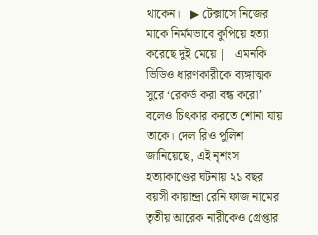থাকেন।   ▶ টেক্সাসে নিজের মাকে নির্মমভাবে কুপিয়ে হত্যা করেছে দুই মেয়ে |   এমনকি ভিডিও ধারণকারীকে ব্যঙ্গাত্মক সুরে ‘রেকর্ড করা বন্ধ করো’ বলেও চিৎকার করতে শোনা যায় তাকে। দেল রিও পুলিশ জানিয়েছে, এই নৃশংস হত্যাকাণ্ডের ঘটনায় ২১ বছর বয়সী কায়ান্দ্রা রেনি ফাজ নামের তৃতীয় আরেক নারীকেও গ্রেপ্তার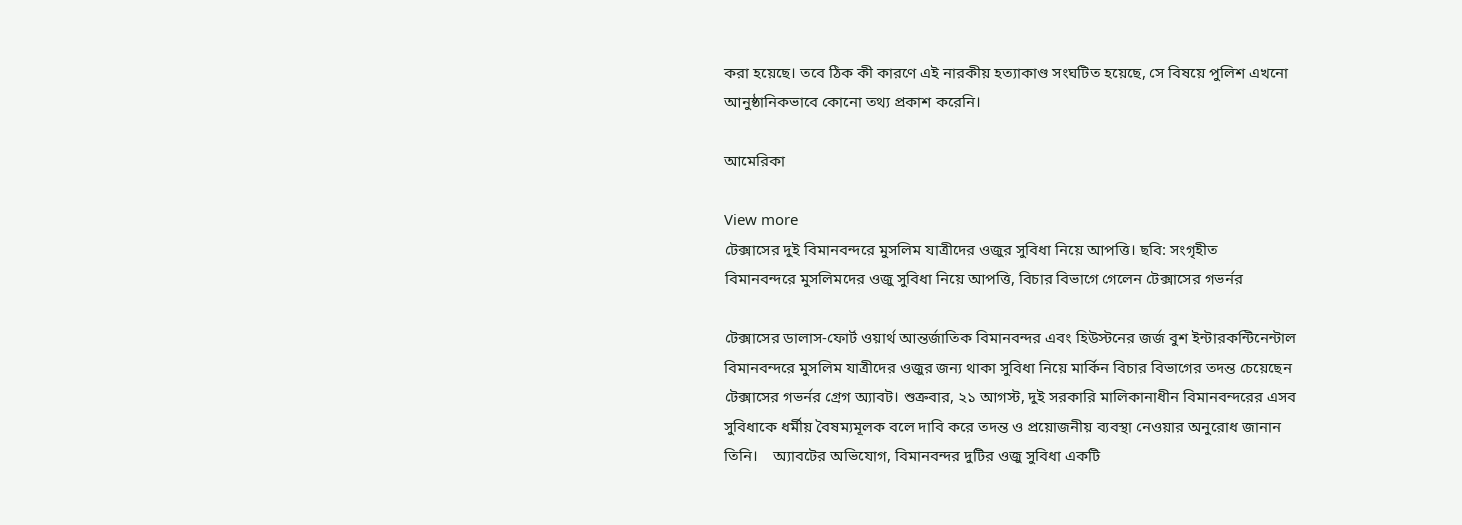করা হয়েছে। তবে ঠিক কী কারণে এই নারকীয় হত্যাকাণ্ড সংঘটিত হয়েছে, সে বিষয়ে পুলিশ এখনো আনুষ্ঠানিকভাবে কোনো তথ্য প্রকাশ করেনি।

আমেরিকা

View more
টেক্সাসের দুই বিমানবন্দরে মুসলিম যাত্রীদের ওজুর সুবিধা নিয়ে আপত্তি। ছবি: সংগৃহীত
বিমানবন্দরে মুসলিমদের ওজু সুবিধা নিয়ে আপত্তি, বিচার বিভাগে গেলেন টেক্সাসের গভর্নর

টেক্সাসের ডালাস-ফোর্ট ওয়ার্থ আন্তর্জাতিক বিমানবন্দর এবং হিউস্টনের জর্জ বুশ ইন্টারকন্টিনেন্টাল বিমানবন্দরে মুসলিম যাত্রীদের ওজুর জন্য থাকা সুবিধা নিয়ে মার্কিন বিচার বিভাগের তদন্ত চেয়েছেন টেক্সাসের গভর্নর গ্রেগ অ্যাবট। শুক্রবার, ২১ আগস্ট, দুই সরকারি মালিকানাধীন বিমানবন্দরের এসব সুবিধাকে ধর্মীয় বৈষম্যমূলক বলে দাবি করে তদন্ত ও প্রয়োজনীয় ব্যবস্থা নেওয়ার অনুরোধ জানান তিনি।    অ্যাবটের অভিযোগ, বিমানবন্দর দুটির ওজু সুবিধা একটি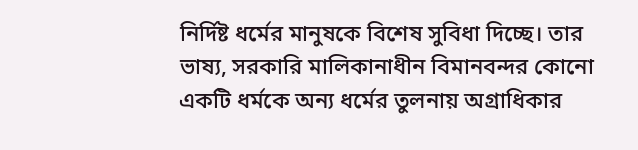নির্দিষ্ট ধর্মের মানুষকে বিশেষ সুবিধা দিচ্ছে। তার ভাষ্য, সরকারি মালিকানাধীন বিমানবন্দর কোনো একটি ধর্মকে অন্য ধর্মের তুলনায় অগ্রাধিকার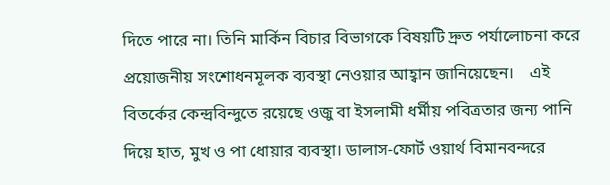দিতে পারে না। তিনি মার্কিন বিচার বিভাগকে বিষয়টি দ্রুত পর্যালোচনা করে প্রয়োজনীয় সংশোধনমূলক ব্যবস্থা নেওয়ার আহ্বান জানিয়েছেন।    এই বিতর্কের কেন্দ্রবিন্দুতে রয়েছে ওজু বা ইসলামী ধর্মীয় পবিত্রতার জন্য পানি দিয়ে হাত, মুখ ও পা ধোয়ার ব্যবস্থা। ডালাস-ফোর্ট ওয়ার্থ বিমানবন্দরে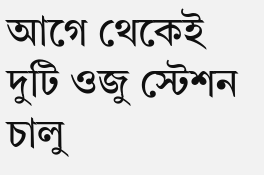আগে থেকেই দুটি ওজু স্টেশন চালু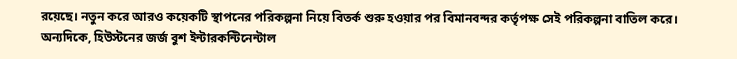রয়েছে। নতুন করে আরও কয়েকটি স্থাপনের পরিকল্পনা নিয়ে বিতর্ক শুরু হওয়ার পর বিমানবন্দর কর্তৃপক্ষ সেই পরিকল্পনা বাতিল করে।    অন্যদিকে, হিউস্টনের জর্জ বুশ ইন্টারকন্টিনেন্টাল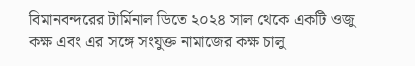বিমানবন্দরের টার্মিনাল ডিতে ২০২৪ সাল থেকে একটি ওজু কক্ষ এবং এর সঙ্গে সংযুক্ত নামাজের কক্ষ চালু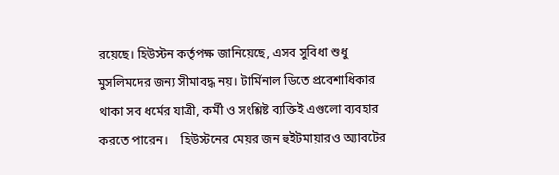রয়েছে। হিউস্টন কর্তৃপক্ষ জানিয়েছে, এসব সুবিধা শুধু মুসলিমদের জন্য সীমাবদ্ধ নয়। টার্মিনাল ডিতে প্রবেশাধিকার থাকা সব ধর্মের যাত্রী, কর্মী ও সংশ্লিষ্ট ব্যক্তিই এগুলো ব্যবহার করতে পারেন।    হিউস্টনের মেয়র জন হুইটমায়ারও অ্যাবটের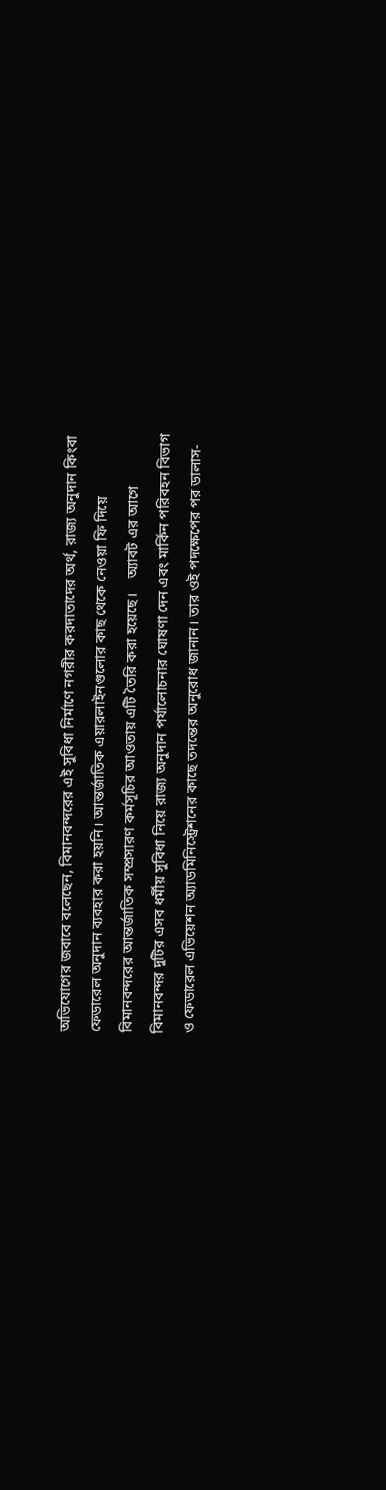অভিযোগের জবাবে বলেছেন, বিমানবন্দরের এই সুবিধা নির্মাণে নগরীর করদাতাদের অর্থ, রাজ্য অনুদান কিংবা ফেডারেল অনুদান ব্যবহার করা হয়নি। আন্তর্জাতিক এয়ারলাইনগুলোর কাছ থেকে নেওয়া ফি দিয়ে বিমানবন্দরের আন্তর্জাতিক সম্প্রসারণ কর্মসূচির আওতায় এটি তৈরি করা হয়েছে।    অ্যাবট এর আগে বিমানবন্দর দুটির এসব ধর্মীয় সুবিধা নিয়ে রাজ্য অনুদান পর্যালোচনার ঘোষণা দেন এবং মার্কিন পরিবহন বিভাগ ও ফেডারেল এভিয়েশন অ্যাডমিনিস্ট্রেশনের কাছে তদন্তের অনুরোধ জানান। তার ওই পদক্ষেপের পর ডালাস-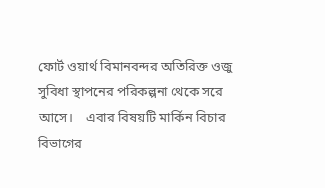ফোর্ট ওয়ার্থ বিমানবন্দর অতিরিক্ত ওজু সুবিধা স্থাপনের পরিকল্পনা থেকে সরে আসে।    এবার বিষয়টি মার্কিন বিচার বিভাগের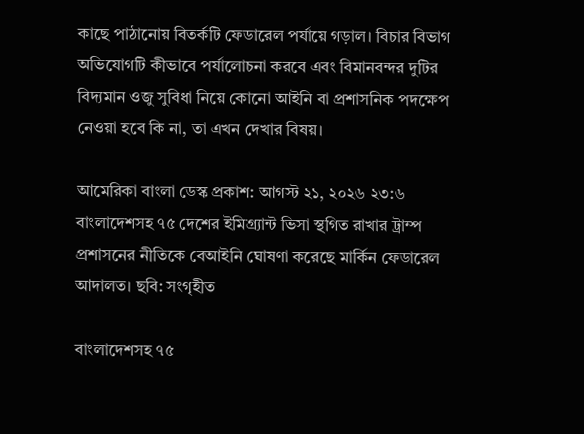কাছে পাঠানোয় বিতর্কটি ফেডারেল পর্যায়ে গড়াল। বিচার বিভাগ অভিযোগটি কীভাবে পর্যালোচনা করবে এবং বিমানবন্দর দুটির বিদ্যমান ওজু সুবিধা নিয়ে কোনো আইনি বা প্রশাসনিক পদক্ষেপ নেওয়া হবে কি না, তা এখন দেখার বিষয়।

আমেরিকা বাংলা ডেস্ক প্রকাশ: আগস্ট ২১, ২০২৬ ২৩:৬
বাংলাদেশসহ ৭৫ দেশের ইমিগ্র্যান্ট ভিসা স্থগিত রাখার ট্রাম্প প্রশাসনের নীতিকে বেআইনি ঘোষণা করেছে মার্কিন ফেডারেল আদালত। ছবি: সংগৃহীত

বাংলাদেশসহ ৭৫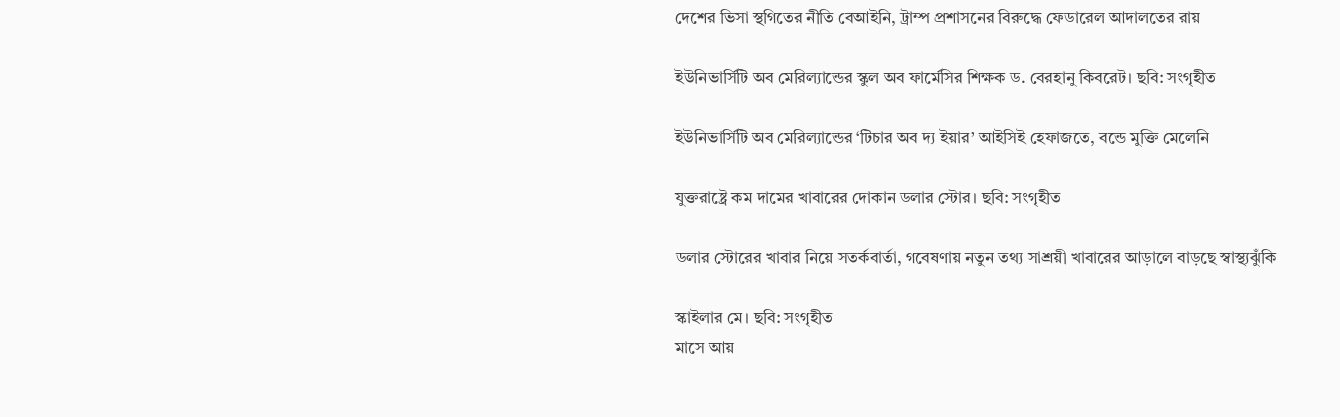দেশের ভিসা স্থগিতের নীতি বেআইনি, ট্রাম্প প্রশাসনের বিরুদ্ধে ফেডারেল আদালতের রায়

ইউনিভার্সিটি অব মেরিল্যান্ডের স্কুল অব ফার্মেসির শিক্ষক ড. বেরহানু কিবরেট। ছবি: সংগৃহীত

ইউনিভার্সিটি অব মেরিল্যান্ডের ‘টিচার অব দ্য ইয়ার’ আইসিই হেফাজতে, বন্ডে মুক্তি মেলেনি

যুক্তরাষ্ট্রে কম দামের খাবারের দোকান ডলার স্টোর। ছবি: সংগৃহীত

ডলার স্টোরের খাবার নিয়ে সতর্কবার্তা, গবেষণায় নতুন তথ্য সাশ্রয়ী খাবারের আড়ালে বাড়ছে স্বাস্থ্যঝুঁকি

স্কাইলার মে। ছবি: সংগৃহীত
মাসে আয়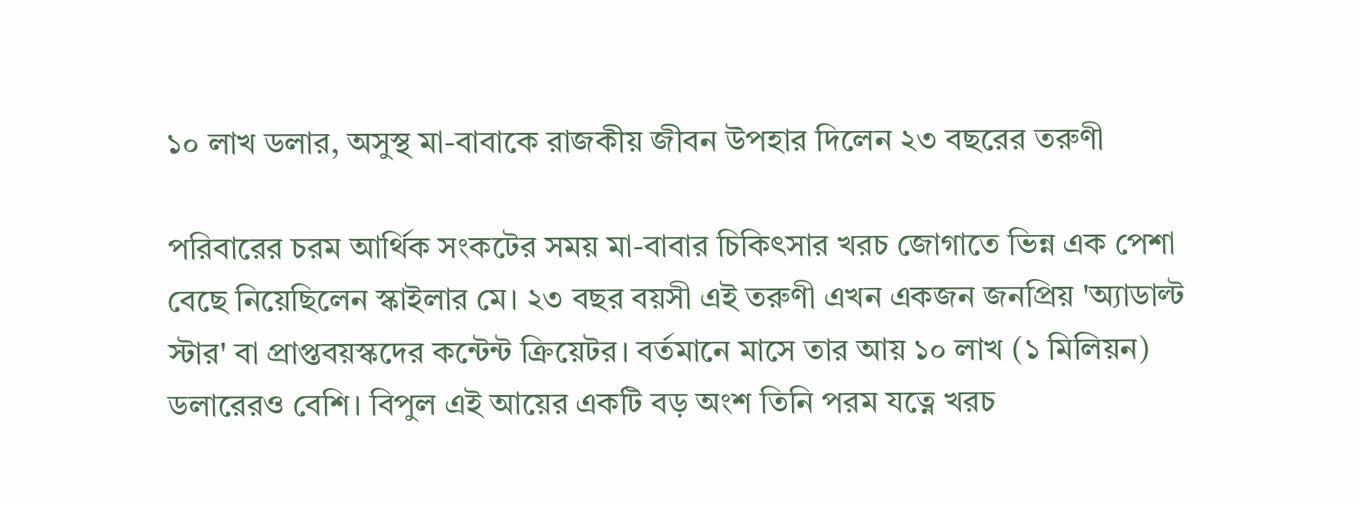১০ লাখ ডলার, অসুস্থ মা-বাবাকে রাজকীয় জীবন উপহার দিলেন ২৩ বছরের তরুণী

পরিবারের চরম আর্থিক সংকটের সময় মা-বাবার চিকিৎসার খরচ জোগাতে ভিন্ন এক পেশা বেছে নিয়েছিলেন স্কাইলার মে। ২৩ বছর বয়সী এই তরুণী এখন একজন জনপ্রিয় 'অ্যাডাল্ট স্টার' বা প্রাপ্তবয়স্কদের কন্টেন্ট ক্রিয়েটর। বর্তমানে মাসে তার আয় ১০ লাখ (১ মিলিয়ন) ডলারেরও বেশি। বিপুল এই আয়ের একটি বড় অংশ তিনি পরম যত্নে খরচ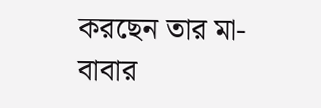করছেন তার মা-বাবার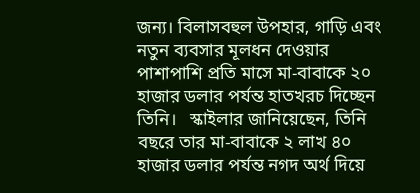জন্য। বিলাসবহুল উপহার, গাড়ি এবং নতুন ব্যবসার মূলধন দেওয়ার পাশাপাশি প্রতি মাসে মা-বাবাকে ২০ হাজার ডলার পর্যন্ত হাতখরচ দিচ্ছেন তিনি।   স্কাইলার জানিয়েছেন, তিনি বছরে তার মা-বাবাকে ২ লাখ ৪০ হাজার ডলার পর্যন্ত নগদ অর্থ দিয়ে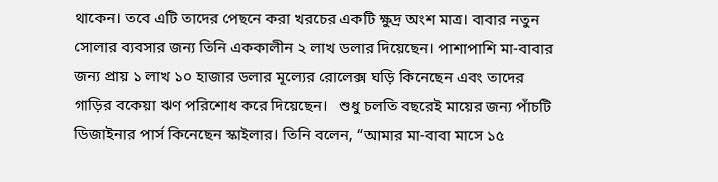থাকেন। তবে এটি তাদের পেছনে করা খরচের একটি ক্ষুদ্র অংশ মাত্র। বাবার নতুন সোলার ব্যবসার জন্য তিনি এককালীন ২ লাখ ডলার দিয়েছেন। পাশাপাশি মা-বাবার জন্য প্রায় ১ লাখ ১০ হাজার ডলার মূল্যের রোলেক্স ঘড়ি কিনেছেন এবং তাদের গাড়ির বকেয়া ঋণ পরিশোধ করে দিয়েছেন।   শুধু চলতি বছরেই মায়ের জন্য পাঁচটি ডিজাইনার পার্স কিনেছেন স্কাইলার। তিনি বলেন, “আমার মা-বাবা মাসে ১৫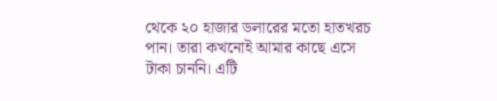থেকে ২০ হাজার ডলারের মতো হাতখরচ পান। তারা কখনোই আমার কাছে এসে টাকা চাননি। এটি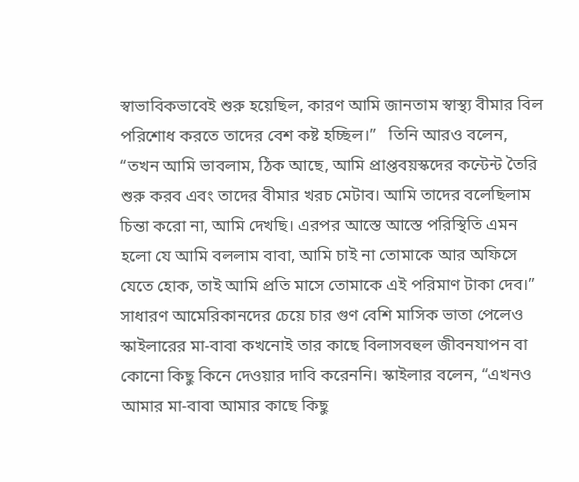স্বাভাবিকভাবেই শুরু হয়েছিল, কারণ আমি জানতাম স্বাস্থ্য বীমার বিল পরিশোধ করতে তাদের বেশ কষ্ট হচ্ছিল।”   তিনি আরও বলেন, “তখন আমি ভাবলাম, ঠিক আছে, আমি প্রাপ্তবয়স্কদের কন্টেন্ট তৈরি শুরু করব এবং তাদের বীমার খরচ মেটাব। আমি তাদের বলেছিলাম চিন্তা করো না, আমি দেখছি। এরপর আস্তে আস্তে পরিস্থিতি এমন হলো যে আমি বললাম বাবা, আমি চাই না তোমাকে আর অফিসে যেতে হোক, তাই আমি প্রতি মাসে তোমাকে এই পরিমাণ টাকা দেব।”   সাধারণ আমেরিকানদের চেয়ে চার গুণ বেশি মাসিক ভাতা পেলেও স্কাইলারের মা-বাবা কখনোই তার কাছে বিলাসবহুল জীবনযাপন বা কোনো কিছু কিনে দেওয়ার দাবি করেননি। স্কাইলার বলেন, “এখনও আমার মা-বাবা আমার কাছে কিছু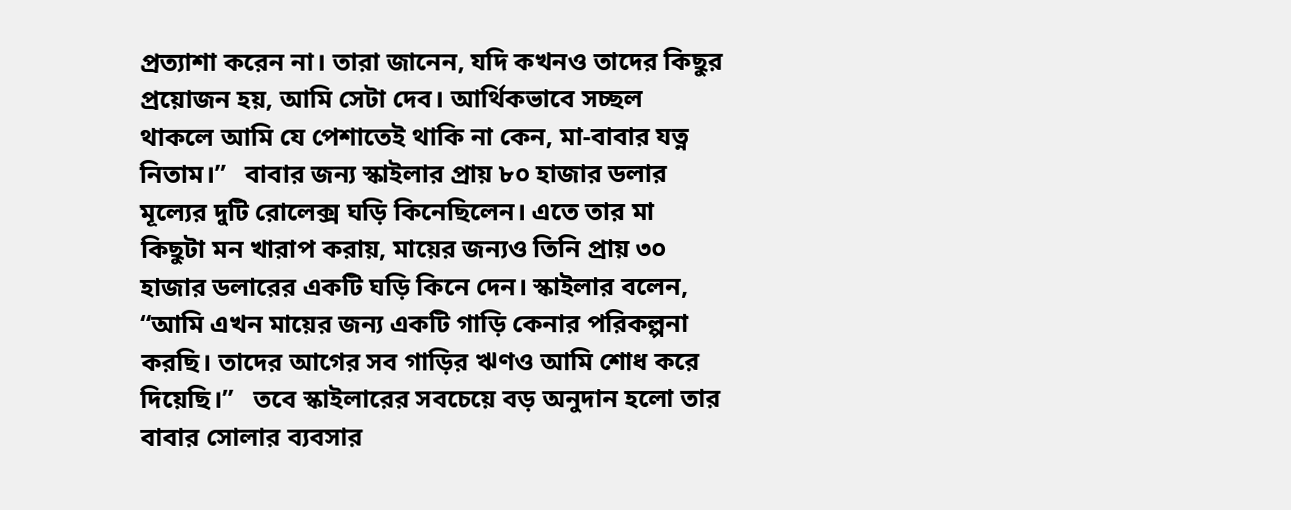প্রত্যাশা করেন না। তারা জানেন, যদি কখনও তাদের কিছুর প্রয়োজন হয়, আমি সেটা দেব। আর্থিকভাবে সচ্ছল থাকলে আমি যে পেশাতেই থাকি না কেন, মা-বাবার যত্ন নিতাম।”   বাবার জন্য স্কাইলার প্রায় ৮০ হাজার ডলার মূল্যের দুটি রোলেক্স ঘড়ি কিনেছিলেন। এতে তার মা কিছুটা মন খারাপ করায়, মায়ের জন্যও তিনি প্রায় ৩০ হাজার ডলারের একটি ঘড়ি কিনে দেন। স্কাইলার বলেন, “আমি এখন মায়ের জন্য একটি গাড়ি কেনার পরিকল্পনা করছি। তাদের আগের সব গাড়ির ঋণও আমি শোধ করে দিয়েছি।”   তবে স্কাইলারের সবচেয়ে বড় অনুদান হলো তার বাবার সোলার ব্যবসার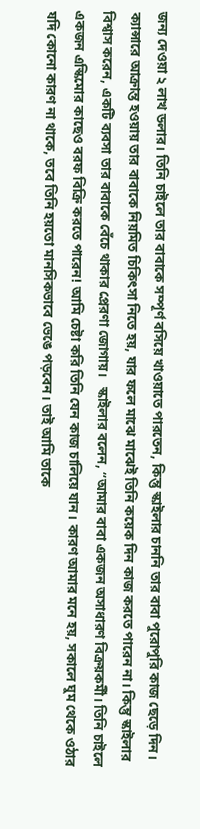জন্য দেওয়া ২ লাখ ডলার। তিনি চাইলে তার বাবাকে সম্পূর্ণ বসিয়ে খাওয়াতে পারতেন, কিন্তু স্কাইলার চাননি তার বাবা পুরোপুরি কাজ ছেড়ে দিন। ক্যান্সারে আক্রান্ত হওয়ায় তার বাবাকে নিয়মিত চিকিৎসা নিতে হয়, যার ফলে মাঝে মাঝেই তিনি কয়েক দিন কাজ করতে পারেন না। কিন্তু স্কাইলার বিশ্বাস করেন, একটি ব্যবসা তার বাবাকে বেঁচে থাকার প্রেরণা জোগায়।   স্কাইলার বলেন, “আমার বাবা একজন অসাধারণ বিক্রয়কর্মী। তিনি চাইলে একজন এস্কিমোর কাছেও বরফ বিক্রি করতে পারেন! আমি চেষ্টা করি তিনি যেন কাজ চালিয়ে যান। কারণ আমার মনে হয়, সকালে ঘুম থেকে ওঠার যদি কোনো কারণ না থাকে, তবে তিনি হয়তো মানসিকভাবে ভেঙে পড়বেন। তাই আমি তাকে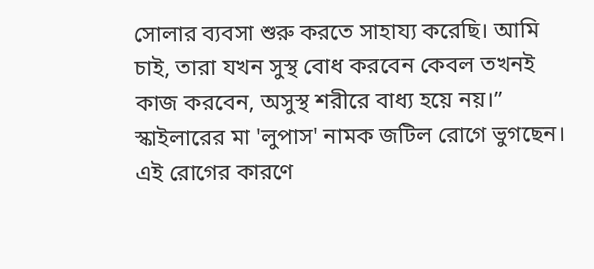সোলার ব্যবসা শুরু করতে সাহায্য করেছি। আমি চাই, তারা যখন সুস্থ বোধ করবেন কেবল তখনই কাজ করবেন, অসুস্থ শরীরে বাধ্য হয়ে নয়।”   স্কাইলারের মা 'লুপাস' নামক জটিল রোগে ভুগছেন। এই রোগের কারণে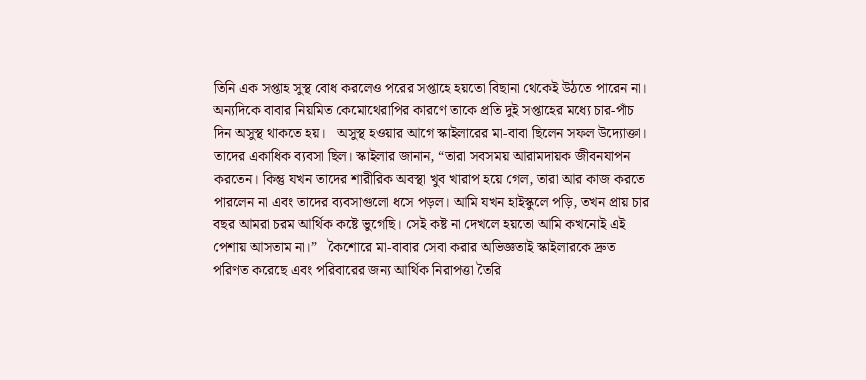তিনি এক সপ্তাহ সুস্থ বোধ করলেও পরের সপ্তাহে হয়তো বিছানা থেকেই উঠতে পারেন না। অন্যদিকে বাবার নিয়মিত কেমোথেরাপির কারণে তাকে প্রতি দুই সপ্তাহের মধ্যে চার-পাঁচ দিন অসুস্থ থাকতে হয়।   অসুস্থ হওয়ার আগে স্কাইলারের মা-বাবা ছিলেন সফল উদ্যোক্তা। তাদের একাধিক ব্যবসা ছিল। স্কাইলার জানান, “তারা সবসময় আরামদায়ক জীবনযাপন করতেন। কিন্তু যখন তাদের শারীরিক অবস্থা খুব খারাপ হয়ে গেল, তারা আর কাজ করতে পারলেন না এবং তাদের ব্যবসাগুলো ধসে পড়ল। আমি যখন হাইস্কুলে পড়ি, তখন প্রায় চার বছর আমরা চরম আর্থিক কষ্টে ভুগেছি। সেই কষ্ট না দেখলে হয়তো আমি কখনোই এই পেশায় আসতাম না।”   কৈশোরে মা-বাবার সেবা করার অভিজ্ঞতাই স্কাইলারকে দ্রুত পরিণত করেছে এবং পরিবারের জন্য আর্থিক নিরাপত্তা তৈরি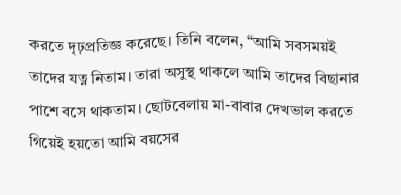করতে দৃঢ়প্রতিজ্ঞ করেছে। তিনি বলেন, “আমি সবসময়ই তাদের যত্ন নিতাম। তারা অসুস্থ থাকলে আমি তাদের বিছানার পাশে বসে থাকতাম। ছোটবেলায় মা-বাবার দেখভাল করতে গিয়েই হয়তো আমি বয়সের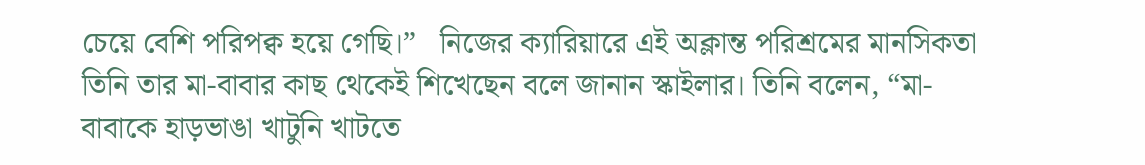চেয়ে বেশি পরিপক্ব হয়ে গেছি।”   নিজের ক্যারিয়ারে এই অক্লান্ত পরিশ্রমের মানসিকতা তিনি তার মা-বাবার কাছ থেকেই শিখেছেন বলে জানান স্কাইলার। তিনি বলেন, “মা-বাবাকে হাড়ভাঙা খাটুনি খাটতে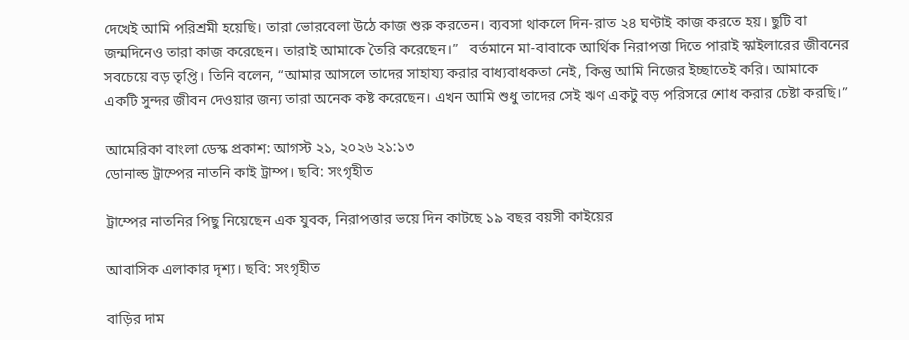দেখেই আমি পরিশ্রমী হয়েছি। তারা ভোরবেলা উঠে কাজ শুরু করতেন। ব্যবসা থাকলে দিন-রাত ২৪ ঘণ্টাই কাজ করতে হয়। ছুটি বা জন্মদিনেও তারা কাজ করেছেন। তারাই আমাকে তৈরি করেছেন।”   বর্তমানে মা-বাবাকে আর্থিক নিরাপত্তা দিতে পারাই স্কাইলারের জীবনের সবচেয়ে বড় তৃপ্তি। তিনি বলেন, “আমার আসলে তাদের সাহায্য করার বাধ্যবাধকতা নেই, কিন্তু আমি নিজের ইচ্ছাতেই করি। আমাকে একটি সুন্দর জীবন দেওয়ার জন্য তারা অনেক কষ্ট করেছেন। এখন আমি শুধু তাদের সেই ঋণ একটু বড় পরিসরে শোধ করার চেষ্টা করছি।”

আমেরিকা বাংলা ডেস্ক প্রকাশ: আগস্ট ২১, ২০২৬ ২১:১৩
ডোনাল্ড ট্রাম্পের নাতনি কাই ট্রাম্প। ছবি: সংগৃহীত

ট্রাম্পের নাতনির পিছু নিয়েছেন এক যুবক, নিরাপত্তার ভয়ে দিন কাটছে ১৯ বছর বয়সী কাইয়ের

আবাসিক এলাকার দৃশ্য। ছবি: সংগৃহীত

বাড়ির দাম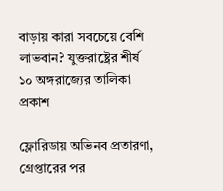বাড়ায় কারা সবচেয়ে বেশি লাভবান? যুক্তরাষ্ট্রের শীর্ষ ১০ অঙ্গরাজ্যের তালিকা প্রকাশ

ফ্লোরিডায় অভিনব প্রতারণা, গ্রেপ্তারের পর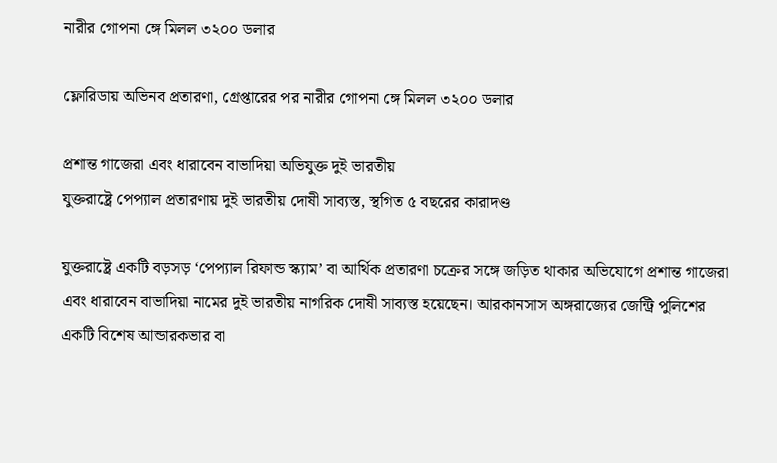নারীর গোপনা ঙ্গে মিলল ৩২০০ ডলার

ফ্লোরিডায় অভিনব প্রতারণা, গ্রেপ্তারের পর নারীর গোপনা ঙ্গে মিলল ৩২০০ ডলার

প্রশান্ত গাজেরা এবং ধারাবেন বাভাদিয়া অভিযুক্ত দুই ভারতীয়
যুক্তরাষ্ট্রে পেপ্যাল প্রতারণায় দুই ভারতীয় দোষী সাব্যস্ত, স্থগিত ৫ বছরের কারাদণ্ড

যুক্তরাষ্ট্রে একটি বড়সড় ‘পেপ্যাল রিফান্ড স্ক্যাম’ বা আর্থিক প্রতারণা চক্রের সঙ্গে জড়িত থাকার অভিযোগে প্রশান্ত গাজেরা এবং ধারাবেন বাভাদিয়া নামের দুই ভারতীয় নাগরিক দোষী সাব্যস্ত হয়েছেন। আরকানসাস অঙ্গরাজ্যের জেন্ট্রি পুলিশের একটি বিশেষ আন্ডারকভার বা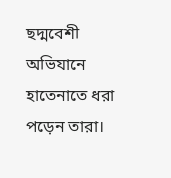ছদ্মবেশী অভিযানে হাতেনাতে ধরা পড়েন তারা।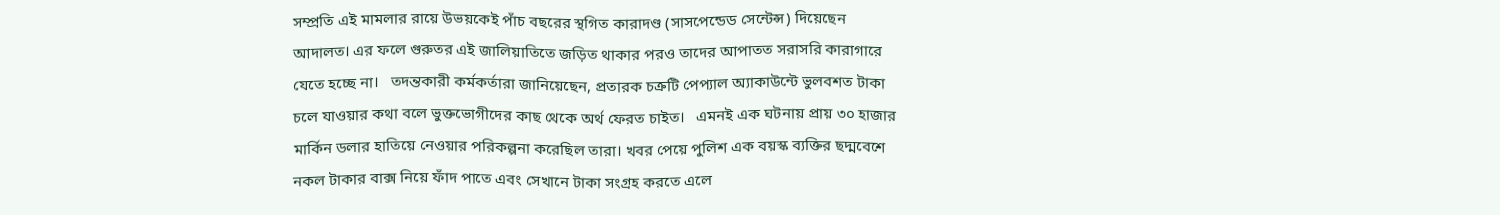সম্প্রতি এই মামলার রায়ে উভয়কেই পাঁচ বছরের স্থগিত কারাদণ্ড (সাসপেন্ডেড সেন্টেন্স) দিয়েছেন আদালত। এর ফলে গুরুতর এই জালিয়াতিতে জড়িত থাকার পরও তাদের আপাতত সরাসরি কারাগারে যেতে হচ্ছে না।   তদন্তকারী কর্মকর্তারা জানিয়েছেন, প্রতারক চক্রটি পেপ্যাল অ্যাকাউন্টে ভুলবশত টাকা চলে যাওয়ার কথা বলে ভুক্তভোগীদের কাছ থেকে অর্থ ফেরত চাইত।   এমনই এক ঘটনায় প্রায় ৩০ হাজার মার্কিন ডলার হাতিয়ে নেওয়ার পরিকল্পনা করেছিল তারা। খবর পেয়ে পুলিশ এক বয়স্ক ব্যক্তির ছদ্মবেশে নকল টাকার বাক্স নিয়ে ফাঁদ পাতে এবং সেখানে টাকা সংগ্রহ করতে এলে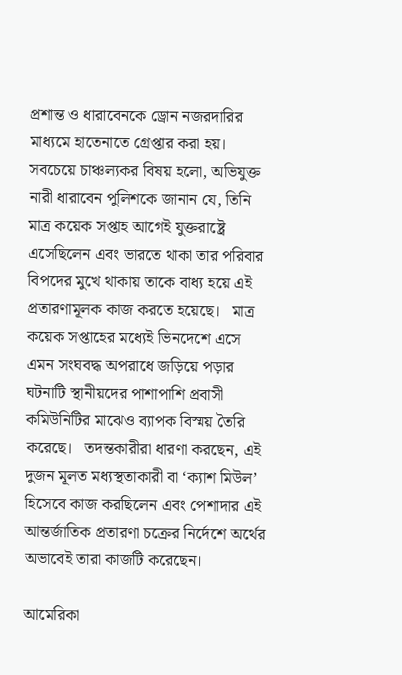প্রশান্ত ও ধারাবেনকে ড্রোন নজরদারির মাধ্যমে হাতেনাতে গ্রেপ্তার করা হয়।   সবচেয়ে চাঞ্চল্যকর বিষয় হলো, অভিযুক্ত নারী ধারাবেন পুলিশকে জানান যে, তিনি মাত্র কয়েক সপ্তাহ আগেই যুক্তরাষ্ট্রে এসেছিলেন এবং ভারতে থাকা তার পরিবার বিপদের মুখে থাকায় তাকে বাধ্য হয়ে এই প্রতারণামূলক কাজ করতে হয়েছে।   মাত্র কয়েক সপ্তাহের মধ্যেই ভিনদেশে এসে এমন সংঘবদ্ধ অপরাধে জড়িয়ে পড়ার ঘটনাটি স্থানীয়দের পাশাপাশি প্রবাসী কমিউনিটির মাঝেও ব্যাপক বিস্ময় তৈরি করেছে।   তদন্তকারীরা ধারণা করছেন, এই দুজন মূলত মধ্যস্থতাকারী বা ‘ক্যাশ মিউল’ হিসেবে কাজ করছিলেন এবং পেশাদার এই আন্তর্জাতিক প্রতারণা চক্রের নির্দেশে অর্থের অভাবেই তারা কাজটি করেছেন।

আমেরিকা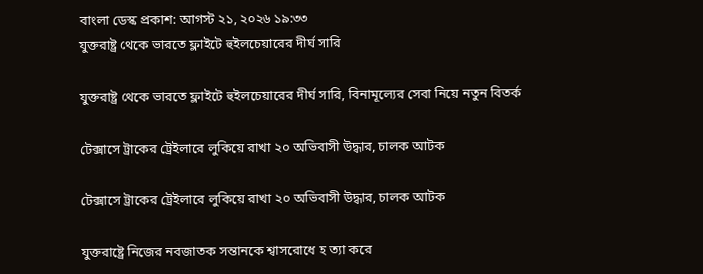বাংলা ডেস্ক প্রকাশ: আগস্ট ২১, ২০২৬ ১৯:৩৩
যুক্তরাষ্ট্র থেকে ভারতে ফ্লাইটে হুইলচেয়ারের দীর্ঘ সারি

যুক্তরাষ্ট্র থেকে ভারতে ফ্লাইটে হুইলচেয়ারের দীর্ঘ সারি, বিনামূল্যের সেবা নিয়ে নতুন বিতর্ক

টেক্সাসে ট্রাকের ট্রেইলারে লুকিয়ে রাখা ২০ অভিবাসী উদ্ধার, চালক আটক

টেক্সাসে ট্রাকের ট্রেইলারে লুকিয়ে রাখা ২০ অভিবাসী উদ্ধার, চালক আটক

যুক্তরাষ্ট্রে নিজের নবজাতক সন্তানকে শ্বাসরোধে হ ত্যা করে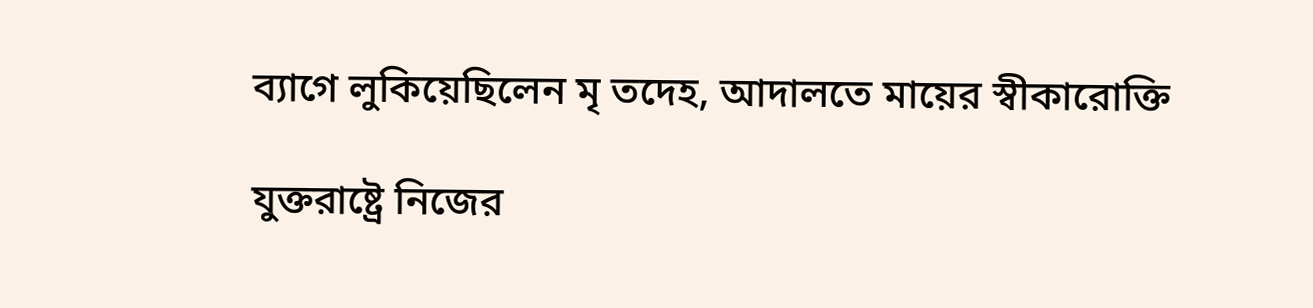ব্যাগে লুকিয়েছিলেন মৃ তদেহ, আদালতে মায়ের স্বীকারোক্তি

যুক্তরাষ্ট্রে নিজের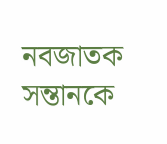নবজাতক সন্তানকে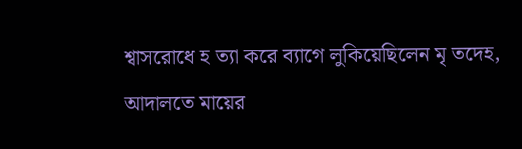শ্বাসরোধে হ ত্যা করে ব্যাগে লুকিয়েছিলেন মৃ তদেহ, আদালতে মায়ের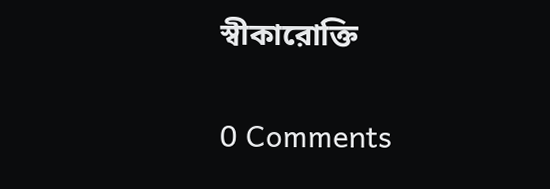স্বীকারোক্তি

0 Comments